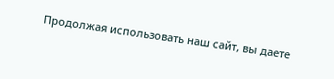Продолжая использовать наш сайт, вы даете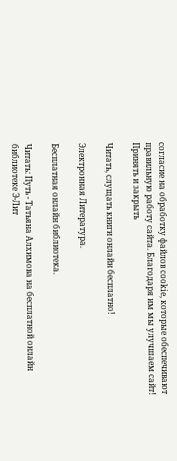согласие на обработку файлов cookie, которые обеспечивают правильную работу сайта. Благодаря им мы улучшаем сайт!
Принять и закрыть

Читать, слущать книги онлайн бесплатно!

Электронная Литература.

Бесплатная онлайн библиотека.

Читать: Путь - Татьяна Алхимова на бесплатной онлайн библиотеке Э-Лит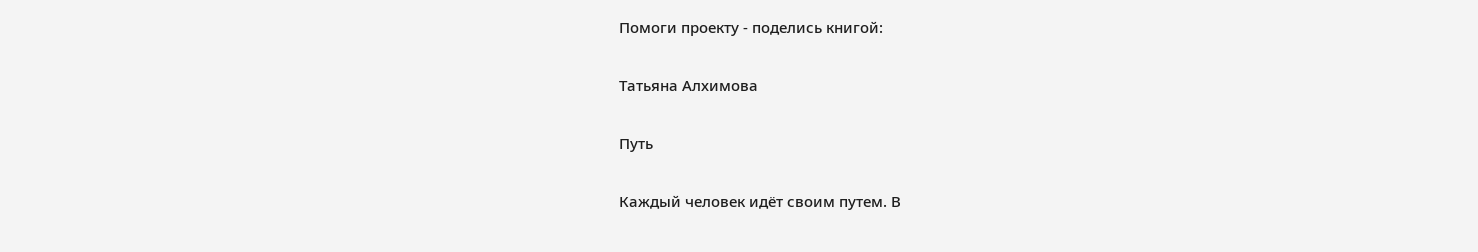Помоги проекту - поделись книгой:

Татьяна Алхимова

Путь

Каждый человек идёт своим путем. В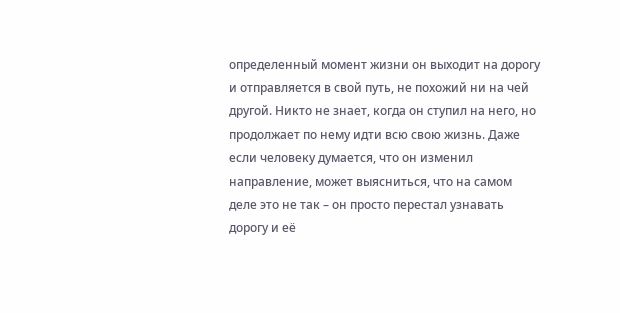определенный момент жизни он выходит на дорогу и отправляется в свой путь, не похожий ни на чей другой. Никто не знает, когда он ступил на него, но продолжает по нему идти всю свою жизнь. Даже если человеку думается, что он изменил направление, может выясниться, что на самом деле это не так – он просто перестал узнавать дорогу и её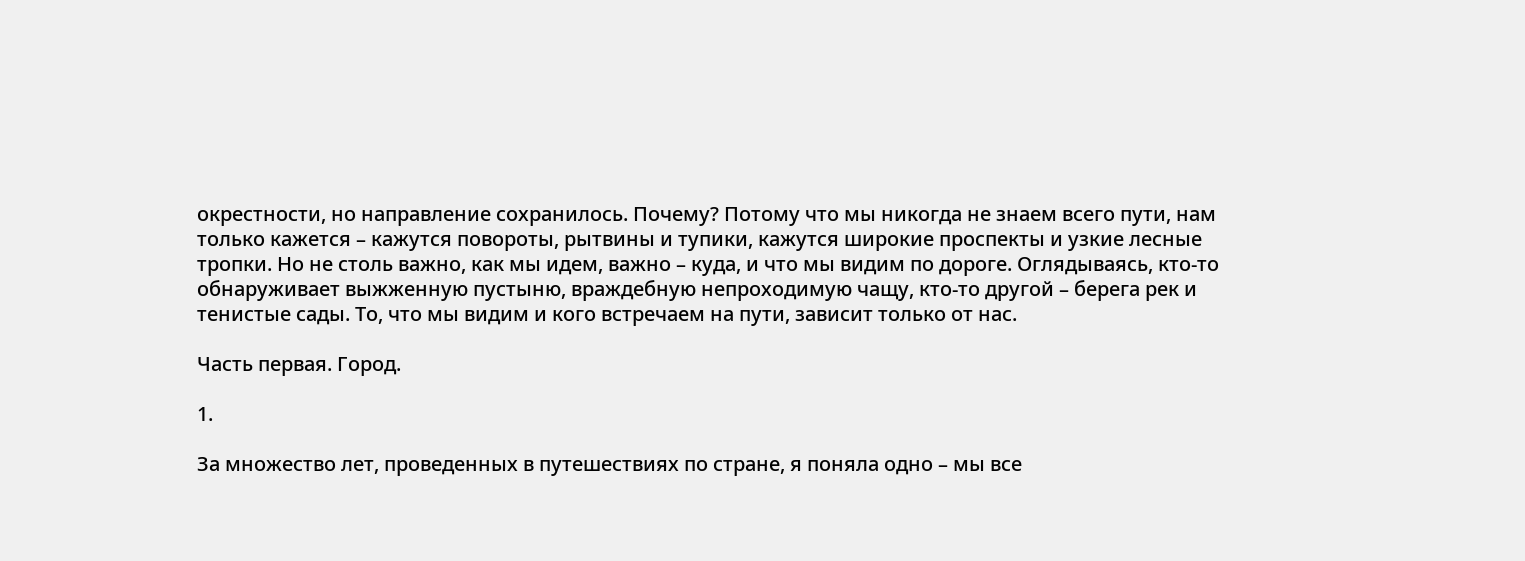окрестности, но направление сохранилось. Почему? Потому что мы никогда не знаем всего пути, нам только кажется – кажутся повороты, рытвины и тупики, кажутся широкие проспекты и узкие лесные тропки. Но не столь важно, как мы идем, важно – куда, и что мы видим по дороге. Оглядываясь, кто-то обнаруживает выжженную пустыню, враждебную непроходимую чащу, кто-то другой – берега рек и тенистые сады. То, что мы видим и кого встречаем на пути, зависит только от нас.

Часть первая. Город.

1.

За множество лет, проведенных в путешествиях по стране, я поняла одно – мы все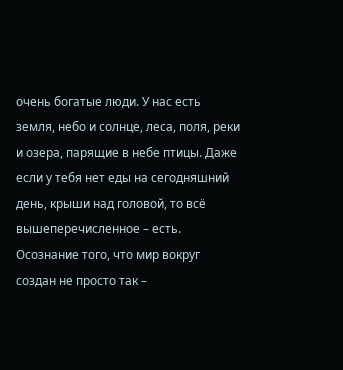очень богатые люди. У нас есть земля, небо и солнце, леса, поля, реки и озера, парящие в небе птицы. Даже если у тебя нет еды на сегодняшний день, крыши над головой, то всё вышеперечисленное – есть. Осознание того, что мир вокруг создан не просто так –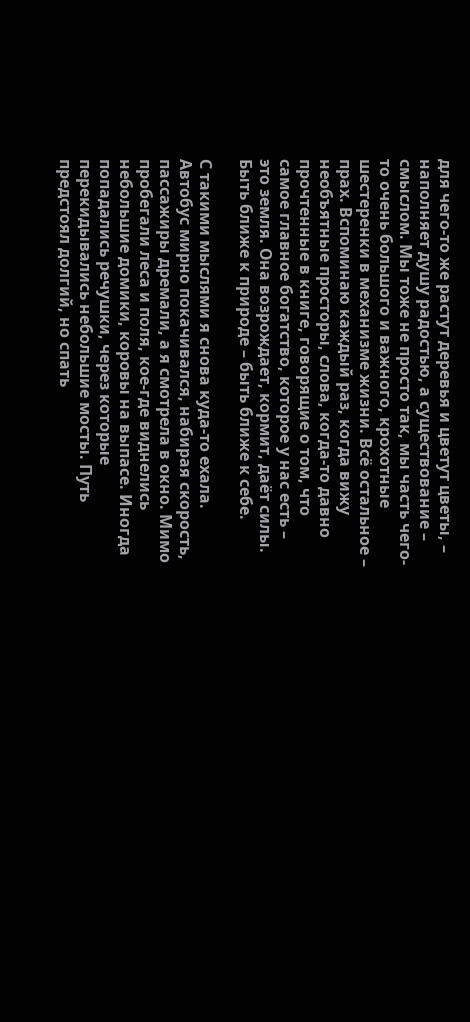для чего-то же растут деревья и цветут цветы, – наполняет душу радостью, а существование – смыслом. Мы тоже не просто так, мы часть чего-то очень большого и важного, крохотные шестеренки в механизме жизни. Всё остальное – прах. Вспоминаю каждый раз, когда вижу необъятные просторы, слова, когда-то давно прочтенные в книге, говорящие о том, что самое главное богатство, которое у нас есть – это земля. Она возрождает, кормит, даёт силы. Быть ближе к природе – быть ближе к себе.

С такими мыслями я снова куда-то ехала. Автобус мирно покачивался, набирая скорость, пассажиры дремали, а я смотрела в окно. Мимо пробегали леса и поля, кое-где виднелись небольшие домики, коровы на выпасе. Иногда попадались речушки, через которые перекидывались небольшие мосты. Путь предстоял долгий, но спать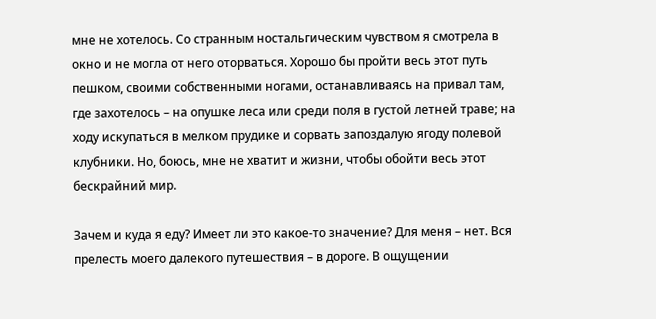мне не хотелось. Со странным ностальгическим чувством я смотрела в окно и не могла от него оторваться. Хорошо бы пройти весь этот путь пешком, своими собственными ногами, останавливаясь на привал там, где захотелось – на опушке леса или среди поля в густой летней траве; на ходу искупаться в мелком прудике и сорвать запоздалую ягоду полевой клубники. Но, боюсь, мне не хватит и жизни, чтобы обойти весь этот бескрайний мир.

Зачем и куда я еду? Имеет ли это какое-то значение? Для меня – нет. Вся прелесть моего далекого путешествия – в дороге. В ощущении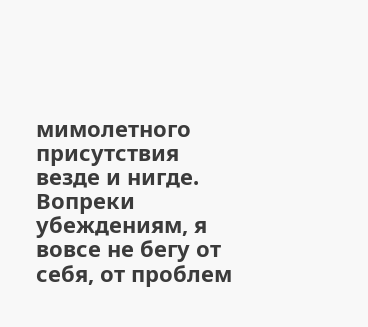мимолетного присутствия везде и нигде. Вопреки убеждениям, я вовсе не бегу от себя, от проблем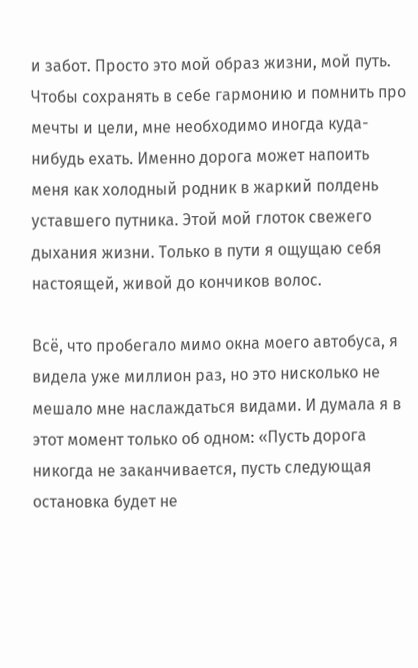и забот. Просто это мой образ жизни, мой путь. Чтобы сохранять в себе гармонию и помнить про мечты и цели, мне необходимо иногда куда-нибудь ехать. Именно дорога может напоить меня как холодный родник в жаркий полдень уставшего путника. Этой мой глоток свежего дыхания жизни. Только в пути я ощущаю себя настоящей, живой до кончиков волос.

Всё, что пробегало мимо окна моего автобуса, я видела уже миллион раз, но это нисколько не мешало мне наслаждаться видами. И думала я в этот момент только об одном: «Пусть дорога никогда не заканчивается, пусть следующая остановка будет не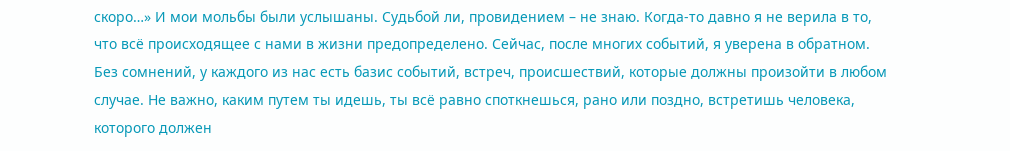скоро…» И мои мольбы были услышаны. Судьбой ли, провидением – не знаю. Когда-то давно я не верила в то, что всё происходящее с нами в жизни предопределено. Сейчас, после многих событий, я уверена в обратном. Без сомнений, у каждого из нас есть базис событий, встреч, происшествий, которые должны произойти в любом случае. Не важно, каким путем ты идешь, ты всё равно споткнешься, рано или поздно, встретишь человека, которого должен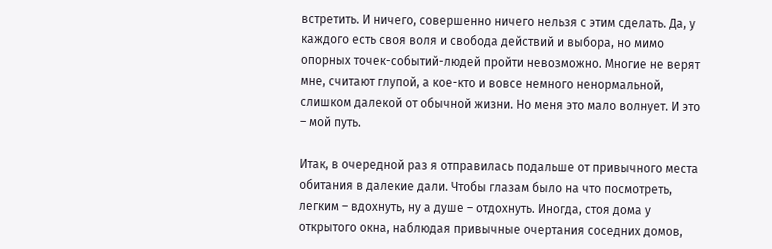встретить. И ничего, совершенно ничего нельзя с этим сделать. Да, у каждого есть своя воля и свобода действий и выбора, но мимо опорных точек-событий-людей пройти невозможно. Многие не верят мне, считают глупой, а кое-кто и вовсе немного ненормальной, слишком далекой от обычной жизни. Но меня это мало волнует. И это – мой путь.

Итак, в очередной раз я отправилась подальше от привычного места обитания в далекие дали. Чтобы глазам было на что посмотреть, легким – вдохнуть, ну а душе – отдохнуть. Иногда, стоя дома у открытого окна, наблюдая привычные очертания соседних домов,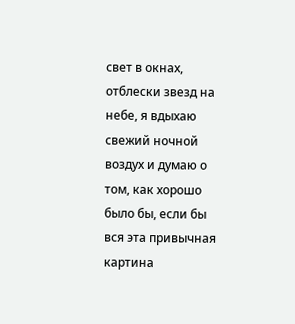свет в окнах, отблески звезд на небе, я вдыхаю свежий ночной воздух и думаю о том, как хорошо было бы, если бы вся эта привычная картина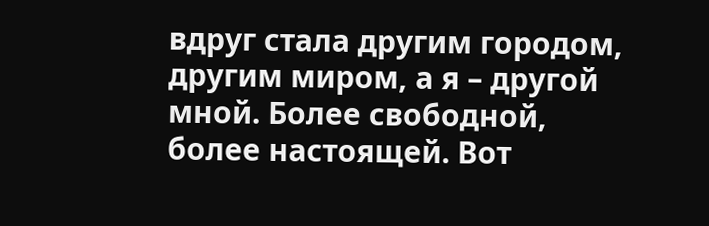вдруг стала другим городом, другим миром, а я – другой мной. Более свободной, более настоящей. Вот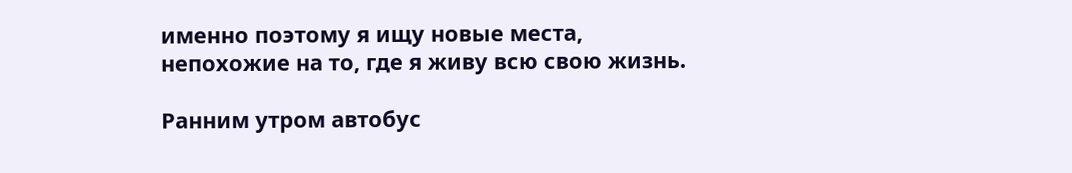именно поэтому я ищу новые места, непохожие на то, где я живу всю свою жизнь.

Ранним утром автобус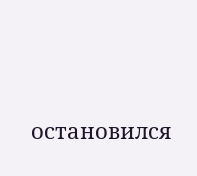остановился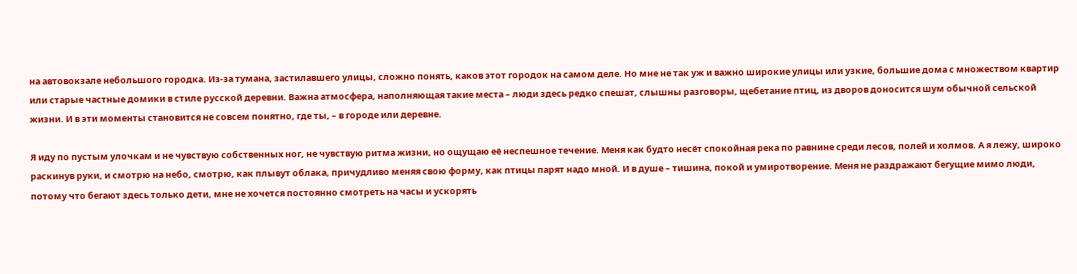на автовокзале небольшого городка. Из-за тумана, застилавшего улицы, сложно понять, каков этот городок на самом деле. Но мне не так уж и важно широкие улицы или узкие, большие дома с множеством квартир или старые частные домики в стиле русской деревни. Важна атмосфера, наполняющая такие места – люди здесь редко спешат, слышны разговоры, щебетание птиц, из дворов доносится шум обычной сельской жизни. И в эти моменты становится не совсем понятно, где ты, – в городе или деревне.

Я иду по пустым улочкам и не чувствую собственных ног, не чувствую ритма жизни, но ощущаю её неспешное течение. Меня как будто несёт спокойная река по равнине среди лесов, полей и холмов. А я лежу, широко раскинув руки, и смотрю на небо, смотрю, как плывут облака, причудливо меняя свою форму, как птицы парят надо мной. И в душе – тишина, покой и умиротворение. Меня не раздражают бегущие мимо люди, потому что бегают здесь только дети, мне не хочется постоянно смотреть на часы и ускорять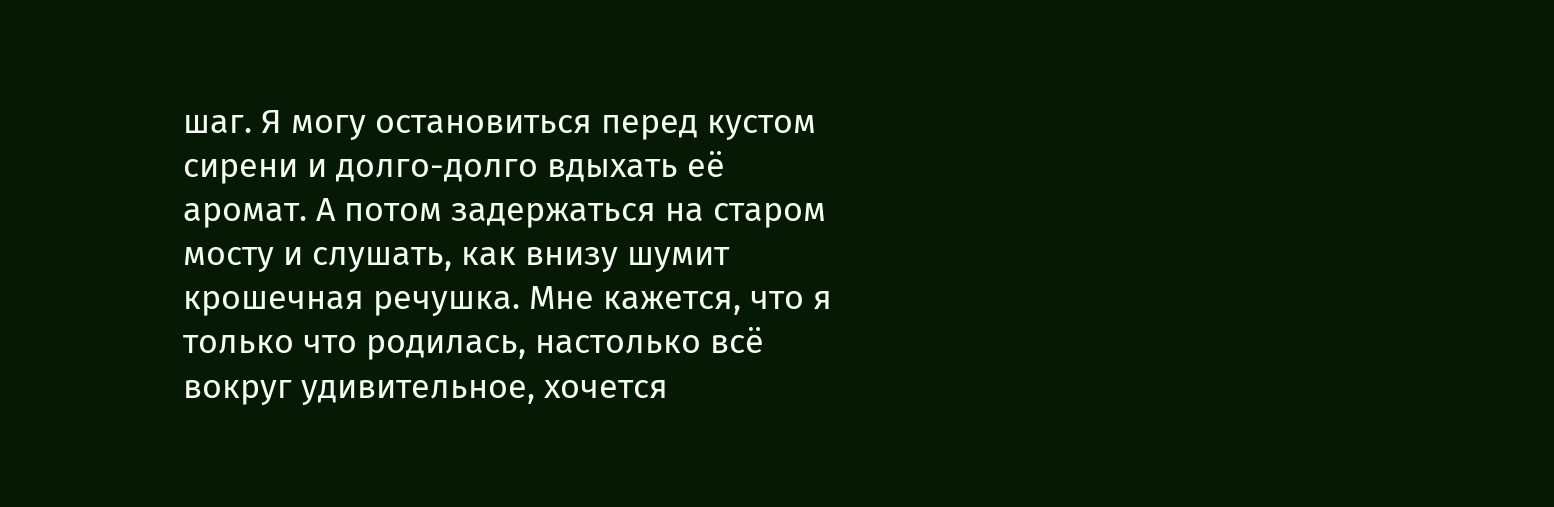шаг. Я могу остановиться перед кустом сирени и долго-долго вдыхать её аромат. А потом задержаться на старом мосту и слушать, как внизу шумит крошечная речушка. Мне кажется, что я только что родилась, настолько всё вокруг удивительное, хочется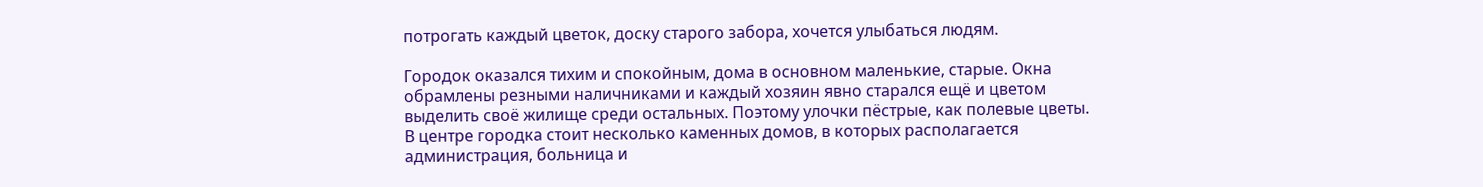потрогать каждый цветок, доску старого забора, хочется улыбаться людям.

Городок оказался тихим и спокойным, дома в основном маленькие, старые. Окна обрамлены резными наличниками и каждый хозяин явно старался ещё и цветом выделить своё жилище среди остальных. Поэтому улочки пёстрые, как полевые цветы. В центре городка стоит несколько каменных домов, в которых располагается администрация, больница и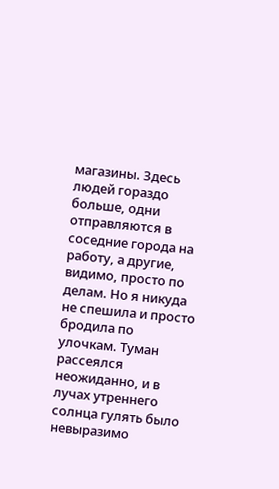магазины. Здесь людей гораздо больше, одни отправляются в соседние города на работу, а другие, видимо, просто по делам. Но я никуда не спешила и просто бродила по улочкам. Туман рассеялся неожиданно, и в лучах утреннего солнца гулять было невыразимо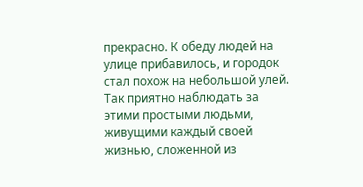прекрасно. К обеду людей на улице прибавилось, и городок стал похож на небольшой улей. Так приятно наблюдать за этими простыми людьми, живущими каждый своей жизнью, сложенной из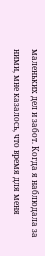маленьких дел и забот. Когда я наблюдала за ними, мне казалось, что время для меня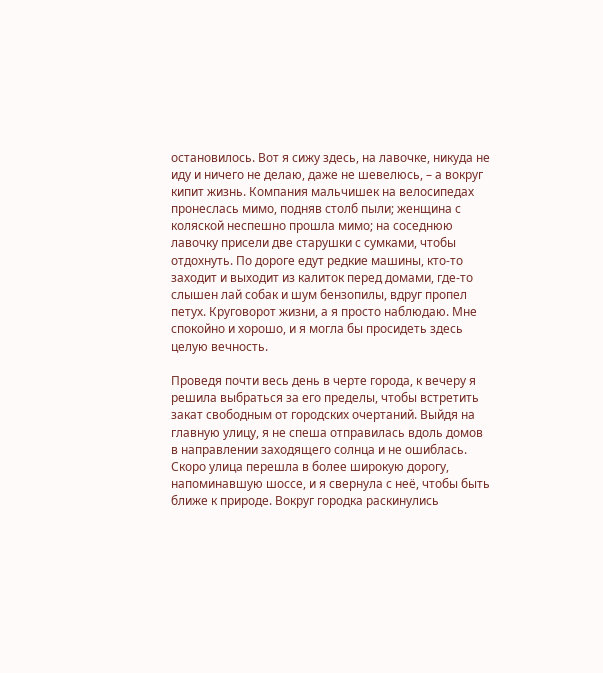остановилось. Вот я сижу здесь, на лавочке, никуда не иду и ничего не делаю, даже не шевелюсь, – а вокруг кипит жизнь. Компания мальчишек на велосипедах пронеслась мимо, подняв столб пыли; женщина с коляской неспешно прошла мимо; на соседнюю лавочку присели две старушки с сумками, чтобы отдохнуть. По дороге едут редкие машины, кто-то заходит и выходит из калиток перед домами, где-то слышен лай собак и шум бензопилы, вдруг пропел петух. Круговорот жизни, а я просто наблюдаю. Мне спокойно и хорошо, и я могла бы просидеть здесь целую вечность.

Проведя почти весь день в черте города, к вечеру я решила выбраться за его пределы, чтобы встретить закат свободным от городских очертаний. Выйдя на главную улицу, я не спеша отправилась вдоль домов в направлении заходящего солнца и не ошиблась. Скоро улица перешла в более широкую дорогу, напоминавшую шоссе, и я свернула с неё, чтобы быть ближе к природе. Вокруг городка раскинулись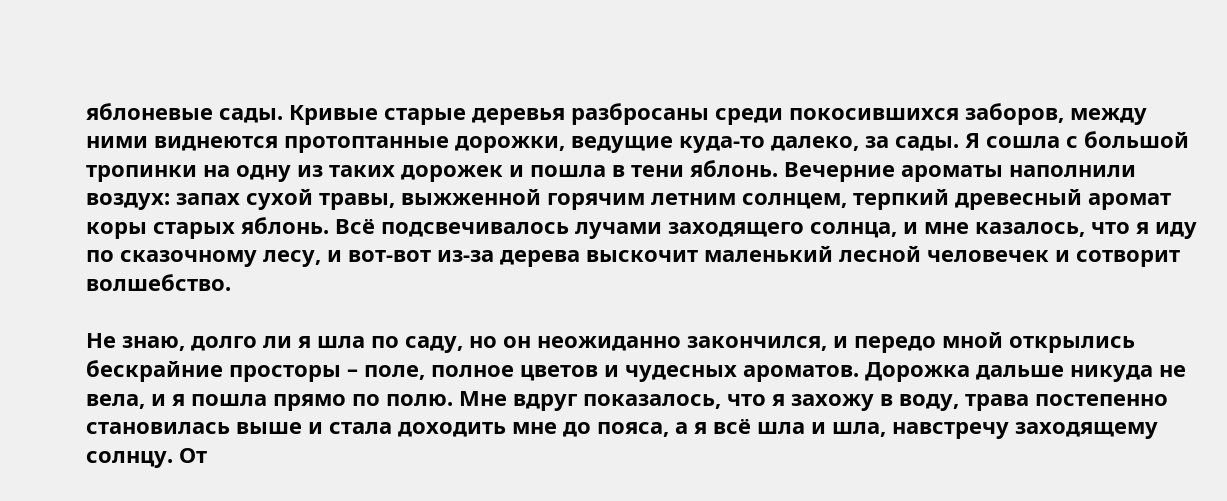яблоневые сады. Кривые старые деревья разбросаны среди покосившихся заборов, между ними виднеются протоптанные дорожки, ведущие куда-то далеко, за сады. Я сошла с большой тропинки на одну из таких дорожек и пошла в тени яблонь. Вечерние ароматы наполнили воздух: запах сухой травы, выжженной горячим летним солнцем, терпкий древесный аромат коры старых яблонь. Всё подсвечивалось лучами заходящего солнца, и мне казалось, что я иду по сказочному лесу, и вот-вот из-за дерева выскочит маленький лесной человечек и сотворит волшебство.

Не знаю, долго ли я шла по саду, но он неожиданно закончился, и передо мной открылись бескрайние просторы – поле, полное цветов и чудесных ароматов. Дорожка дальше никуда не вела, и я пошла прямо по полю. Мне вдруг показалось, что я захожу в воду, трава постепенно становилась выше и стала доходить мне до пояса, а я всё шла и шла, навстречу заходящему солнцу. От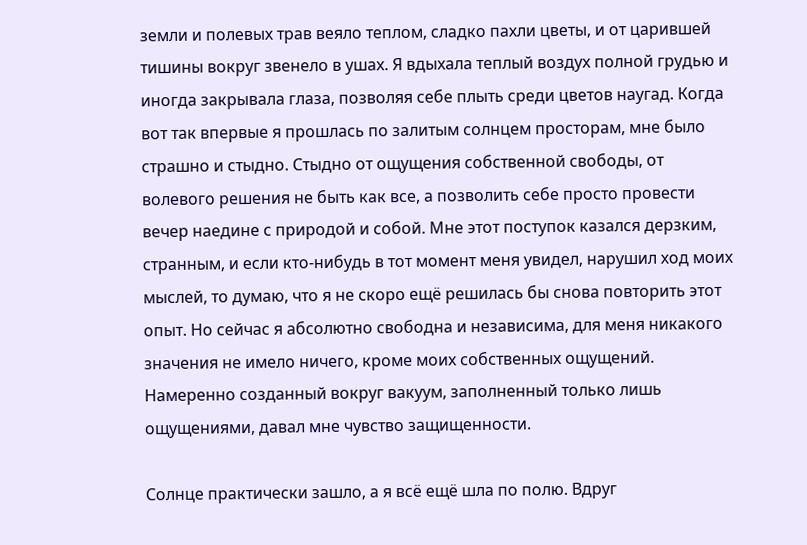земли и полевых трав веяло теплом, сладко пахли цветы, и от царившей тишины вокруг звенело в ушах. Я вдыхала теплый воздух полной грудью и иногда закрывала глаза, позволяя себе плыть среди цветов наугад. Когда вот так впервые я прошлась по залитым солнцем просторам, мне было страшно и стыдно. Стыдно от ощущения собственной свободы, от волевого решения не быть как все, а позволить себе просто провести вечер наедине с природой и собой. Мне этот поступок казался дерзким, странным, и если кто-нибудь в тот момент меня увидел, нарушил ход моих мыслей, то думаю, что я не скоро ещё решилась бы снова повторить этот опыт. Но сейчас я абсолютно свободна и независима, для меня никакого значения не имело ничего, кроме моих собственных ощущений. Намеренно созданный вокруг вакуум, заполненный только лишь ощущениями, давал мне чувство защищенности.

Солнце практически зашло, а я всё ещё шла по полю. Вдруг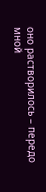оно растворилось – передо мной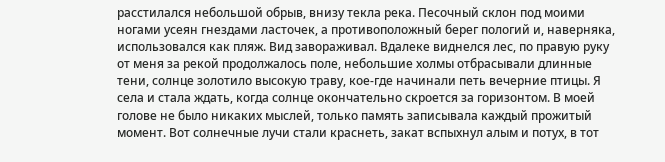расстилался небольшой обрыв, внизу текла река. Песочный склон под моими ногами усеян гнездами ласточек, а противоположный берег пологий и, наверняка, использовался как пляж. Вид завораживал. Вдалеке виднелся лес, по правую руку от меня за рекой продолжалось поле, небольшие холмы отбрасывали длинные тени, солнце золотило высокую траву, кое-где начинали петь вечерние птицы. Я села и стала ждать, когда солнце окончательно скроется за горизонтом. В моей голове не было никаких мыслей, только память записывала каждый прожитый момент. Вот солнечные лучи стали краснеть, закат вспыхнул алым и потух, в тот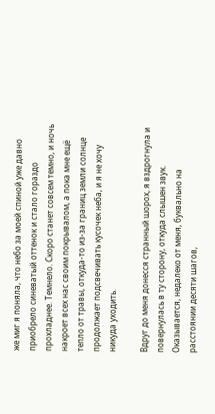же миг я поняла, что небо за моей спиной уже давно приобрело синеватый оттенок и стало гораздо прохладнее. Темнело. Скоро станет совсем темно, и ночь накроет всех нас своим покрывалом, а пока мне ещё тепло от травы, откуда-то из-за границ земли солнце продолжает подсвечивать кусочек неба, и я не хочу никуда уходить.

Вдруг до меня донесся странный шорох, я вздрогнула и повернулась в ту сторону, откуда слышен звук. Оказывается, недалеко от меня, буквально на расстоянии десяти шагов,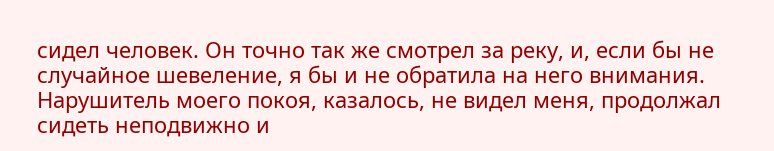сидел человек. Он точно так же смотрел за реку, и, если бы не случайное шевеление, я бы и не обратила на него внимания. Нарушитель моего покоя, казалось, не видел меня, продолжал сидеть неподвижно и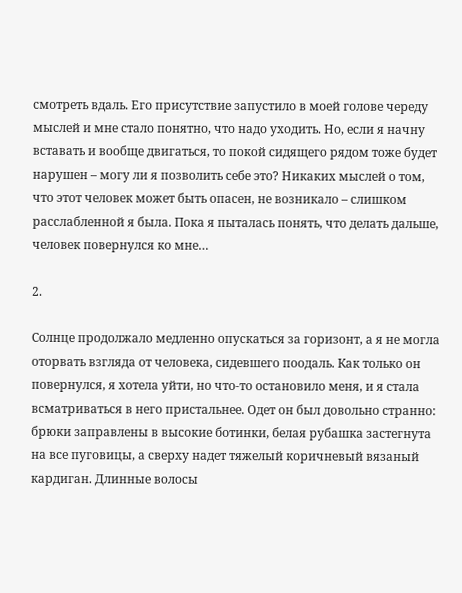смотреть вдаль. Его присутствие запустило в моей голове череду мыслей и мне стало понятно, что надо уходить. Но, если я начну вставать и вообще двигаться, то покой сидящего рядом тоже будет нарушен – могу ли я позволить себе это? Никаких мыслей о том, что этот человек может быть опасен, не возникало – слишком расслабленной я была. Пока я пыталась понять, что делать дальше, человек повернулся ко мне…

2.

Солнце продолжало медленно опускаться за горизонт, а я не могла оторвать взгляда от человека, сидевшего поодаль. Как только он повернулся, я хотела уйти, но что-то остановило меня, и я стала всматриваться в него пристальнее. Одет он был довольно странно: брюки заправлены в высокие ботинки, белая рубашка застегнута на все пуговицы, а сверху надет тяжелый коричневый вязаный кардиган. Длинные волосы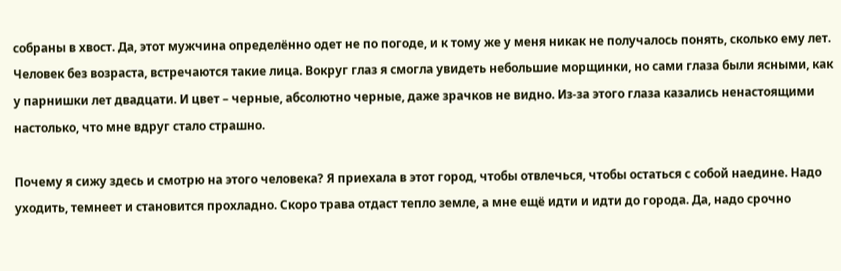собраны в хвост. Да, этот мужчина определённо одет не по погоде, и к тому же у меня никак не получалось понять, сколько ему лет. Человек без возраста, встречаются такие лица. Вокруг глаз я смогла увидеть небольшие морщинки, но сами глаза были ясными, как у парнишки лет двадцати. И цвет – черные, абсолютно черные, даже зрачков не видно. Из-за этого глаза казались ненастоящими настолько, что мне вдруг стало страшно.

Почему я сижу здесь и смотрю на этого человека? Я приехала в этот город, чтобы отвлечься, чтобы остаться с собой наедине. Надо уходить, темнеет и становится прохладно. Скоро трава отдаст тепло земле, а мне ещё идти и идти до города. Да, надо срочно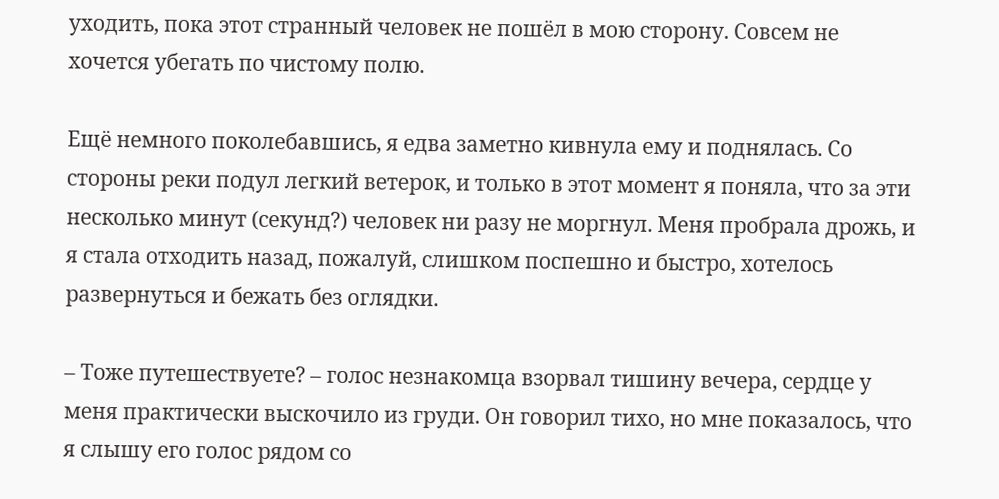уходить, пока этот странный человек не пошёл в мою сторону. Совсем не хочется убегать по чистому полю.

Ещё немного поколебавшись, я едва заметно кивнула ему и поднялась. Со стороны реки подул легкий ветерок, и только в этот момент я поняла, что за эти несколько минут (секунд?) человек ни разу не моргнул. Меня пробрала дрожь, и я стала отходить назад, пожалуй, слишком поспешно и быстро, хотелось развернуться и бежать без оглядки.

– Тоже путешествуете? – голос незнакомца взорвал тишину вечера, сердце у меня практически выскочило из груди. Он говорил тихо, но мне показалось, что я слышу его голос рядом со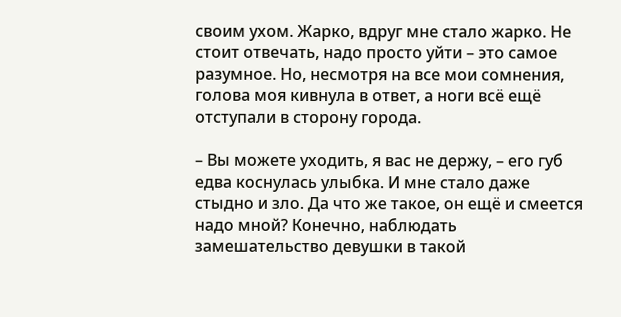своим ухом. Жарко, вдруг мне стало жарко. Не стоит отвечать, надо просто уйти – это самое разумное. Но, несмотря на все мои сомнения, голова моя кивнула в ответ, а ноги всё ещё отступали в сторону города.

– Вы можете уходить, я вас не держу, – его губ едва коснулась улыбка. И мне стало даже стыдно и зло. Да что же такое, он ещё и смеется надо мной? Конечно, наблюдать замешательство девушки в такой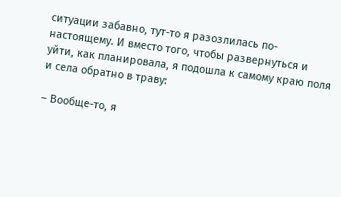ситуации забавно, тут-то я разозлилась по-настоящему. И вместо того, чтобы развернуться и уйти, как планировала, я подошла к самому краю поля и села обратно в траву:

– Вообще-то, я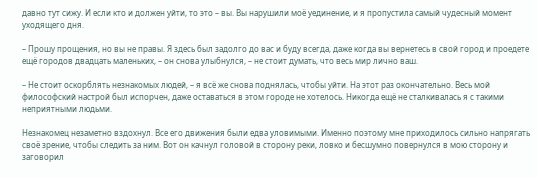давно тут сижу. И если кто и должен уйти, то это – вы. Вы нарушили моё уединение, и я пропустила самый чудесный момент уходящего дня.

– Прошу прощения, но вы не правы. Я здесь был задолго до вас и буду всегда, даже когда вы вернетесь в свой город и проедете ещё городов двадцать маленьких, – он снова улыбнулся, – не стоит думать, что весь мир лично ваш.

– Не стоит оскорблять незнакомых людей, – я всё же снова поднялась, чтобы уйти. На этот раз окончательно. Весь мой философский настрой был испорчен, даже оставаться в этом городе не хотелось. Никогда ещё не сталкивалась я с такими неприятными людьми.

Незнакомец незаметно вздохнул. Все его движения были едва уловимыми. Именно поэтому мне приходилось сильно напрягать своё зрение, чтобы следить за ним. Вот он качнул головой в сторону реки, ловко и бесшумно повернулся в мою сторону и заговорил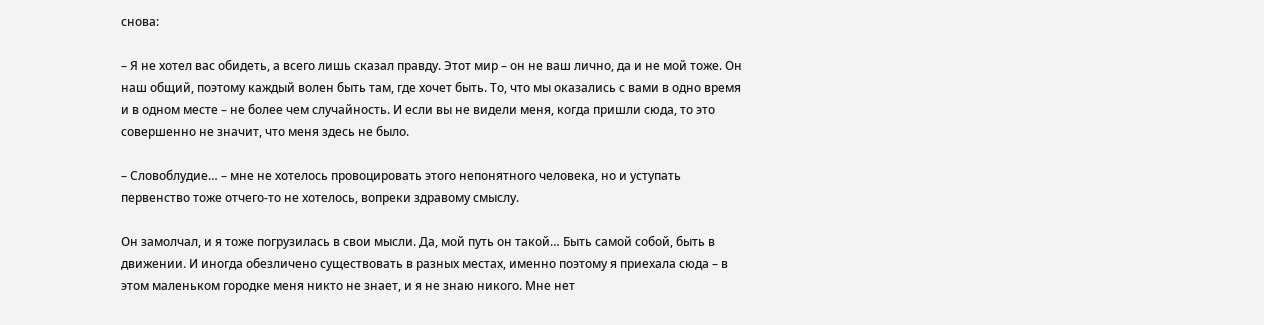снова:

– Я не хотел вас обидеть, а всего лишь сказал правду. Этот мир – он не ваш лично, да и не мой тоже. Он наш общий, поэтому каждый волен быть там, где хочет быть. То, что мы оказались с вами в одно время и в одном месте – не более чем случайность. И если вы не видели меня, когда пришли сюда, то это совершенно не значит, что меня здесь не было.

– Словоблудие… – мне не хотелось провоцировать этого непонятного человека, но и уступать первенство тоже отчего-то не хотелось, вопреки здравому смыслу.

Он замолчал, и я тоже погрузилась в свои мысли. Да, мой путь он такой… Быть самой собой, быть в движении. И иногда обезличено существовать в разных местах, именно поэтому я приехала сюда – в этом маленьком городке меня никто не знает, и я не знаю никого. Мне нет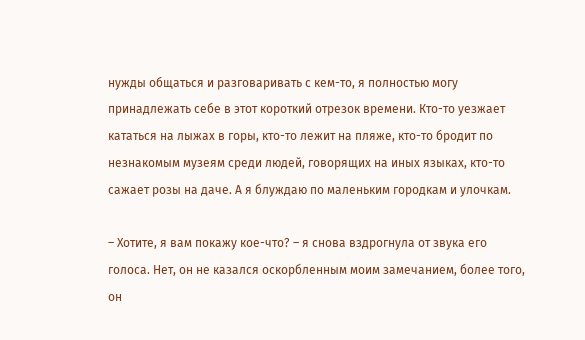нужды общаться и разговаривать с кем-то, я полностью могу принадлежать себе в этот короткий отрезок времени. Кто-то уезжает кататься на лыжах в горы, кто-то лежит на пляже, кто-то бродит по незнакомым музеям среди людей, говорящих на иных языках, кто-то сажает розы на даче. А я блуждаю по маленьким городкам и улочкам.

– Хотите, я вам покажу кое-что? – я снова вздрогнула от звука его голоса. Нет, он не казался оскорбленным моим замечанием, более того, он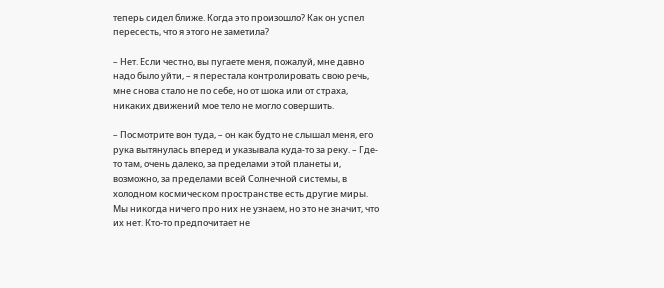теперь сидел ближе. Когда это произошло? Как он успел пересесть, что я этого не заметила?

– Нет. Если честно, вы пугаете меня, пожалуй, мне давно надо было уйти, – я перестала контролировать свою речь, мне снова стало не по себе, но от шока или от страха, никаких движений мое тело не могло совершить.

– Посмотрите вон туда, – он как будто не слышал меня, его рука вытянулась вперед и указывала куда-то за реку. – Где-то там, очень далеко, за пределами этой планеты и, возможно, за пределами всей Солнечной системы, в холодном космическом пространстве есть другие миры. Мы никогда ничего про них не узнаем, но это не значит, что их нет. Кто-то предпочитает не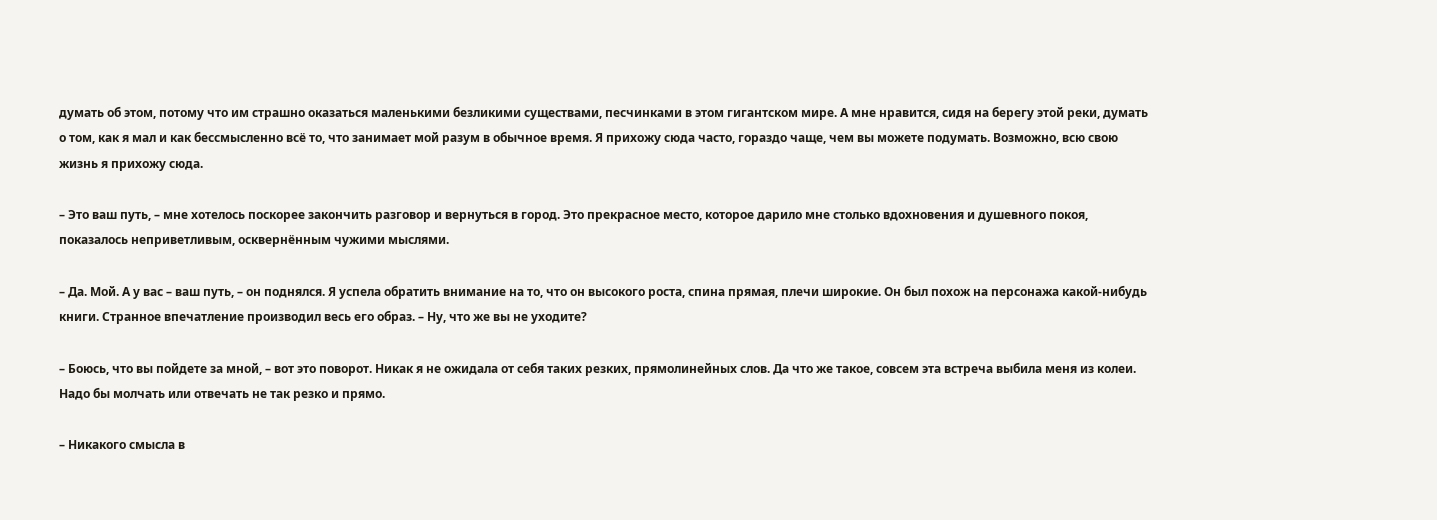думать об этом, потому что им страшно оказаться маленькими безликими существами, песчинками в этом гигантском мире. А мне нравится, сидя на берегу этой реки, думать о том, как я мал и как бессмысленно всё то, что занимает мой разум в обычное время. Я прихожу сюда часто, гораздо чаще, чем вы можете подумать. Возможно, всю свою жизнь я прихожу сюда.

– Это ваш путь, – мне хотелось поскорее закончить разговор и вернуться в город. Это прекрасное место, которое дарило мне столько вдохновения и душевного покоя, показалось неприветливым, осквернённым чужими мыслями.

– Да. Мой. А у вас – ваш путь, – он поднялся. Я успела обратить внимание на то, что он высокого роста, спина прямая, плечи широкие. Он был похож на персонажа какой-нибудь книги. Странное впечатление производил весь его образ. – Ну, что же вы не уходите?

– Боюсь, что вы пойдете за мной, – вот это поворот. Никак я не ожидала от себя таких резких, прямолинейных слов. Да что же такое, совсем эта встреча выбила меня из колеи. Надо бы молчать или отвечать не так резко и прямо.

– Никакого смысла в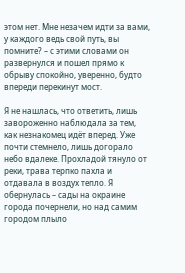этом нет. Мне незачем идти за вами, у каждого ведь свой путь, вы помните? – с этими словами он развернулся и пошел прямо к обрыву спокойно, уверенно, будто впереди перекинут мост.

Я не нашлась, что ответить, лишь завороженно наблюдала за тем, как незнакомец идёт вперед. Уже почти стемнело, лишь догорало небо вдалеке. Прохладой тянуло от реки, трава терпко пахла и отдавала в воздух тепло. Я обернулась – сады на окраине города почернели, но над самим городом плыло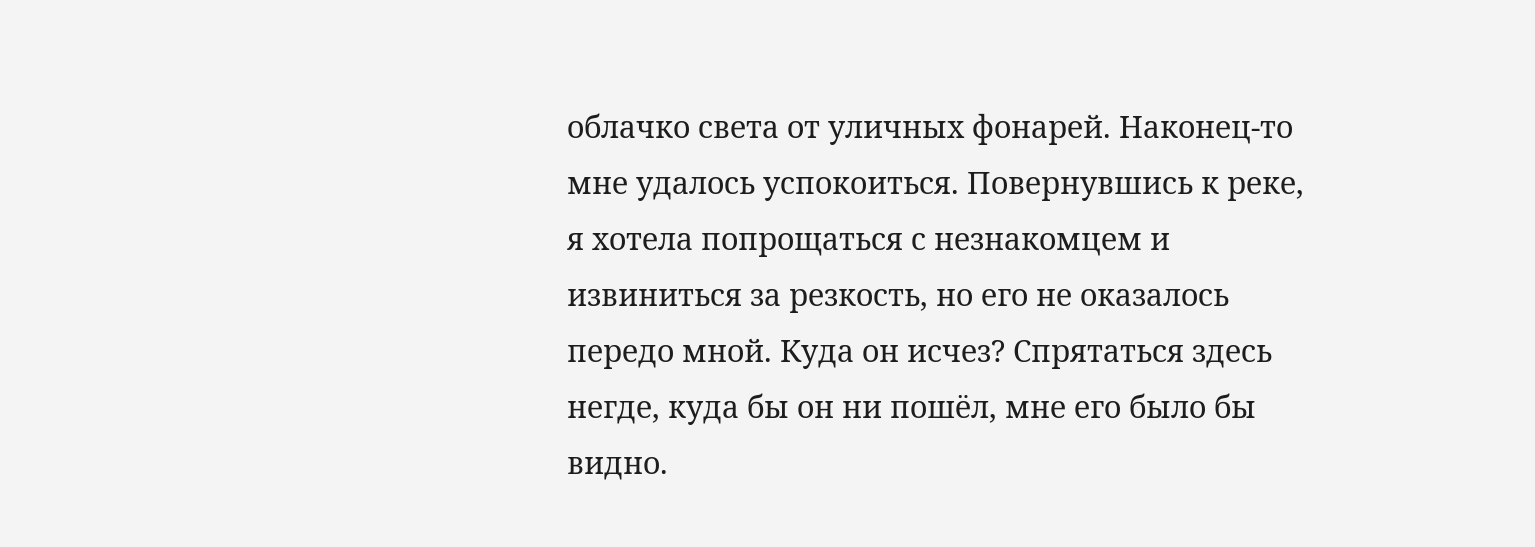облачко света от уличных фонарей. Наконец-то мне удалось успокоиться. Повернувшись к реке, я хотела попрощаться с незнакомцем и извиниться за резкость, но его не оказалось передо мной. Куда он исчез? Спрятаться здесь негде, куда бы он ни пошёл, мне его было бы видно.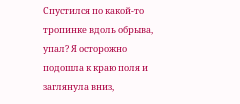Спустился по какой-то тропинке вдоль обрыва, упал? Я осторожно подошла к краю поля и заглянула вниз,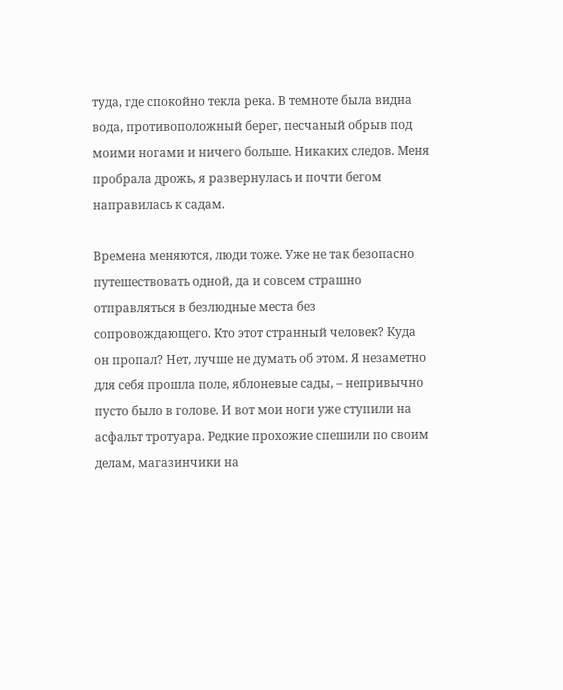туда, где спокойно текла река. В темноте была видна вода, противоположный берег, песчаный обрыв под моими ногами и ничего больше. Никаких следов. Меня пробрала дрожь, я развернулась и почти бегом направилась к садам.

Времена меняются, люди тоже. Уже не так безопасно путешествовать одной, да и совсем страшно отправляться в безлюдные места без сопровождающего. Кто этот странный человек? Куда он пропал? Нет, лучше не думать об этом. Я незаметно для себя прошла поле, яблоневые сады, – непривычно пусто было в голове. И вот мои ноги уже ступили на асфальт тротуара. Редкие прохожие спешили по своим делам, магазинчики на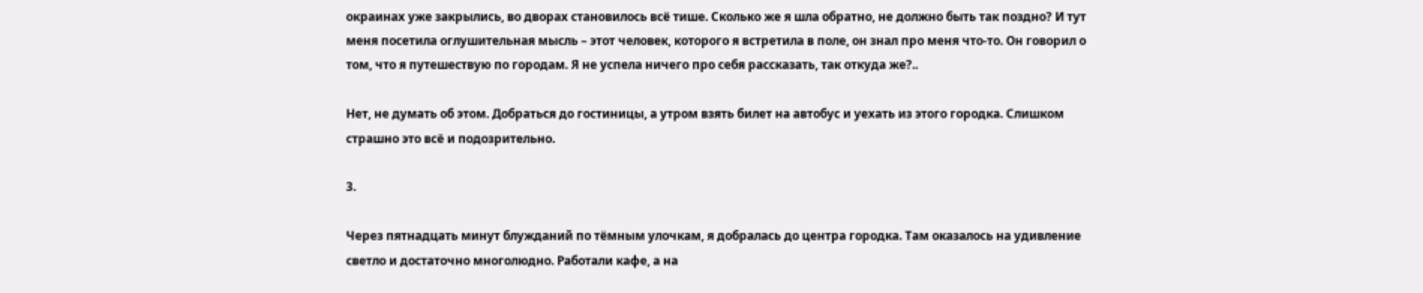окраинах уже закрылись, во дворах становилось всё тише. Сколько же я шла обратно, не должно быть так поздно? И тут меня посетила оглушительная мысль – этот человек, которого я встретила в поле, он знал про меня что-то. Он говорил о том, что я путешествую по городам. Я не успела ничего про себя рассказать, так откуда же?..

Нет, не думать об этом. Добраться до гостиницы, а утром взять билет на автобус и уехать из этого городка. Слишком страшно это всё и подозрительно.

3.

Через пятнадцать минут блужданий по тёмным улочкам, я добралась до центра городка. Там оказалось на удивление светло и достаточно многолюдно. Работали кафе, а на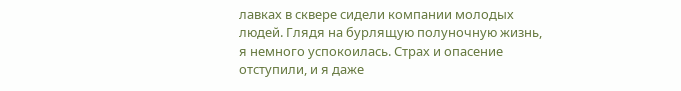лавках в сквере сидели компании молодых людей. Глядя на бурлящую полуночную жизнь, я немного успокоилась. Страх и опасение отступили, и я даже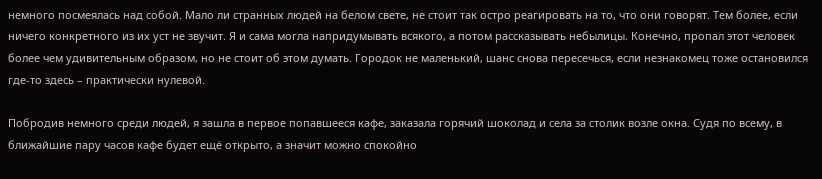немного посмеялась над собой. Мало ли странных людей на белом свете, не стоит так остро реагировать на то, что они говорят. Тем более, если ничего конкретного из их уст не звучит. Я и сама могла напридумывать всякого, а потом рассказывать небылицы. Конечно, пропал этот человек более чем удивительным образом, но не стоит об этом думать. Городок не маленький, шанс снова пересечься, если незнакомец тоже остановился где-то здесь – практически нулевой.

Побродив немного среди людей, я зашла в первое попавшееся кафе, заказала горячий шоколад и села за столик возле окна. Судя по всему, в ближайшие пару часов кафе будет ещё открыто, а значит можно спокойно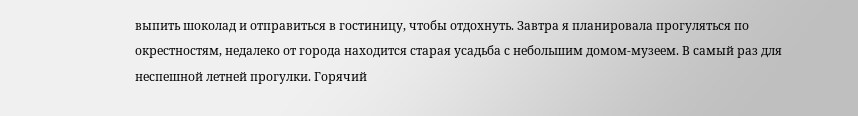выпить шоколад и отправиться в гостиницу, чтобы отдохнуть. Завтра я планировала прогуляться по окрестностям, недалеко от города находится старая усадьба с небольшим домом-музеем. В самый раз для неспешной летней прогулки. Горячий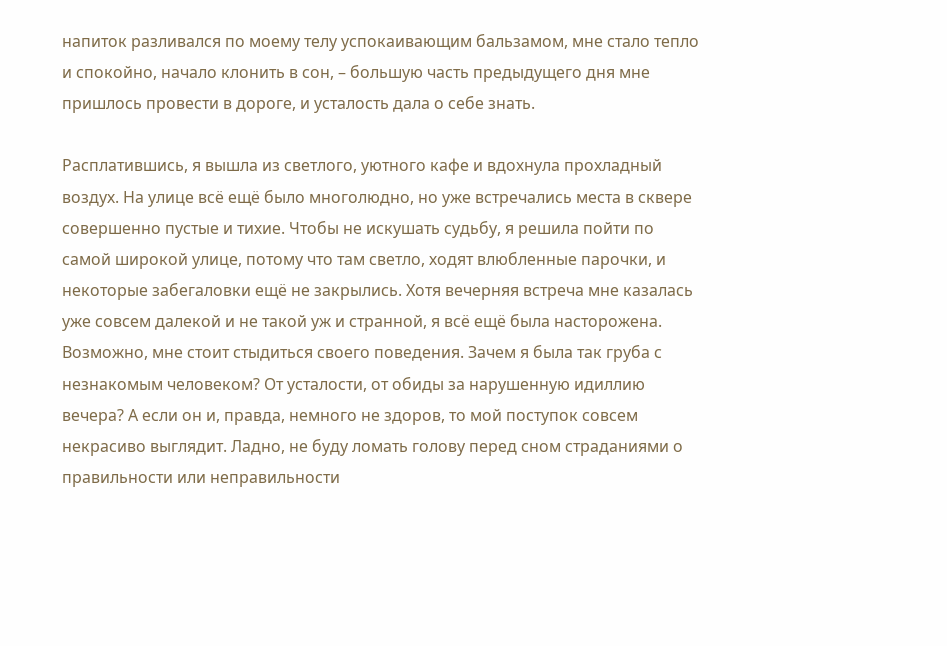напиток разливался по моему телу успокаивающим бальзамом, мне стало тепло и спокойно, начало клонить в сон, – большую часть предыдущего дня мне пришлось провести в дороге, и усталость дала о себе знать.

Расплатившись, я вышла из светлого, уютного кафе и вдохнула прохладный воздух. На улице всё ещё было многолюдно, но уже встречались места в сквере совершенно пустые и тихие. Чтобы не искушать судьбу, я решила пойти по самой широкой улице, потому что там светло, ходят влюбленные парочки, и некоторые забегаловки ещё не закрылись. Хотя вечерняя встреча мне казалась уже совсем далекой и не такой уж и странной, я всё ещё была насторожена. Возможно, мне стоит стыдиться своего поведения. Зачем я была так груба с незнакомым человеком? От усталости, от обиды за нарушенную идиллию вечера? А если он и, правда, немного не здоров, то мой поступок совсем некрасиво выглядит. Ладно, не буду ломать голову перед сном страданиями о правильности или неправильности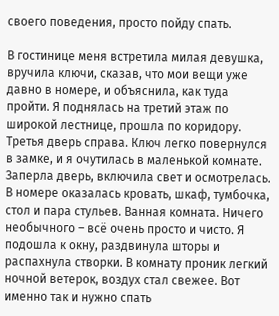своего поведения, просто пойду спать.

В гостинице меня встретила милая девушка, вручила ключи, сказав, что мои вещи уже давно в номере, и объяснила, как туда пройти. Я поднялась на третий этаж по широкой лестнице, прошла по коридору. Третья дверь справа. Ключ легко повернулся в замке, и я очутилась в маленькой комнате. Заперла дверь, включила свет и осмотрелась. В номере оказалась кровать, шкаф, тумбочка, стол и пара стульев. Ванная комната. Ничего необычного – всё очень просто и чисто. Я подошла к окну, раздвинула шторы и распахнула створки. В комнату проник легкий ночной ветерок, воздух стал свежее. Вот именно так и нужно спать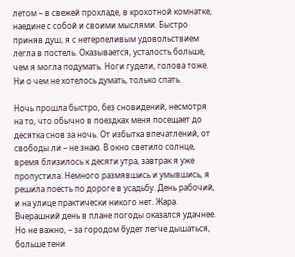летом – в свежей прохладе, в крохотной комнатке, наедине с собой и своими мыслями. Быстро приняв душ, я с нетерпеливым удовольствием легла в постель. Оказывается, усталость больше, чем я могла подумать. Ноги гудели, голова тоже. Ни о чем не хотелось думать, только спать.

Ночь прошла быстро, без сновидений, несмотря на то, что обычно в поездках меня посещает до десятка снов за ночь. От избытка впечатлений, от свободы ли – не знаю. В окно светило солнце, время близилось к десяти утра, завтрак я уже пропустила. Немного размявшись и умывшись, я решила поесть по дороге в усадьбу. День рабочий, и на улице практически никого нет. Жара. Вчерашний день в плане погоды оказался удачнее. Но не важно, – за городом будет легче дышаться, больше тени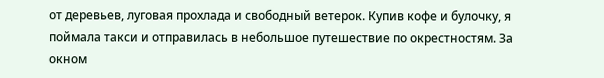от деревьев, луговая прохлада и свободный ветерок. Купив кофе и булочку, я поймала такси и отправилась в небольшое путешествие по окрестностям. За окном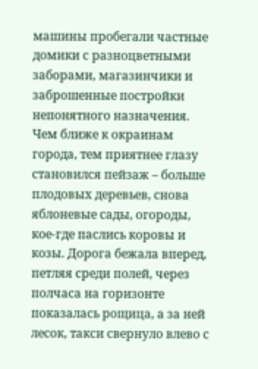машины пробегали частные домики с разноцветными заборами, магазинчики и заброшенные постройки непонятного назначения. Чем ближе к окраинам города, тем приятнее глазу становился пейзаж – больше плодовых деревьев, снова яблоневые сады, огороды, кое-где паслись коровы и козы. Дорога бежала вперед, петляя среди полей, через полчаса на горизонте показалась рощица, а за ней лесок, такси свернуло влево с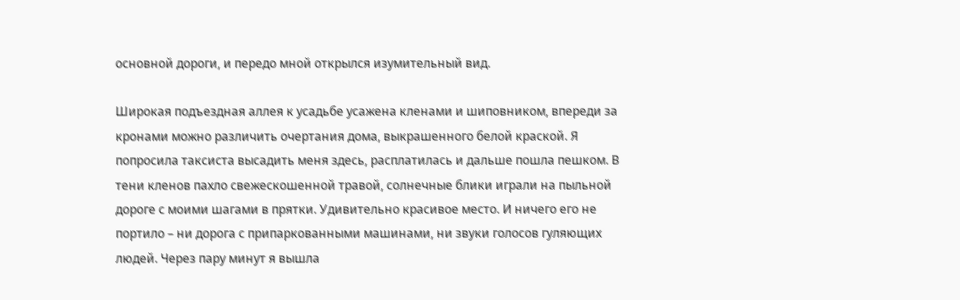основной дороги, и передо мной открылся изумительный вид.

Широкая подъездная аллея к усадьбе усажена кленами и шиповником, впереди за кронами можно различить очертания дома, выкрашенного белой краской. Я попросила таксиста высадить меня здесь, расплатилась и дальше пошла пешком. В тени кленов пахло свежескошенной травой, солнечные блики играли на пыльной дороге с моими шагами в прятки. Удивительно красивое место. И ничего его не портило – ни дорога с припаркованными машинами, ни звуки голосов гуляющих людей. Через пару минут я вышла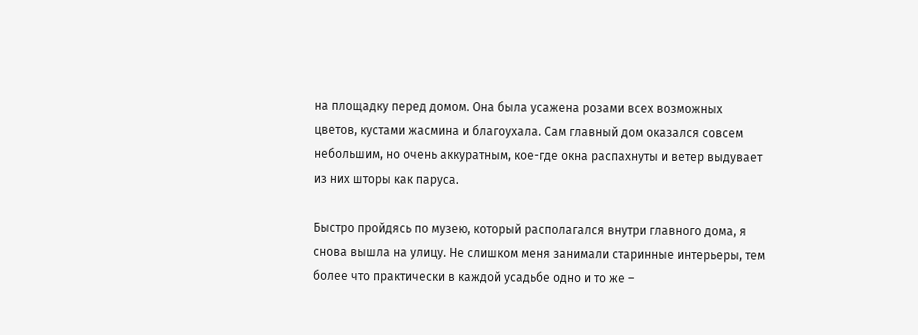на площадку перед домом. Она была усажена розами всех возможных цветов, кустами жасмина и благоухала. Сам главный дом оказался совсем небольшим, но очень аккуратным, кое-где окна распахнуты и ветер выдувает из них шторы как паруса.

Быстро пройдясь по музею, который располагался внутри главного дома, я снова вышла на улицу. Не слишком меня занимали старинные интерьеры, тем более что практически в каждой усадьбе одно и то же –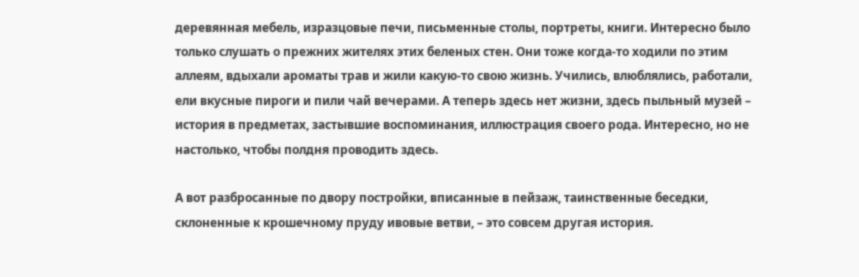деревянная мебель, изразцовые печи, письменные столы, портреты, книги. Интересно было только слушать о прежних жителях этих беленых стен. Они тоже когда-то ходили по этим аллеям, вдыхали ароматы трав и жили какую-то свою жизнь. Учились, влюблялись, работали, ели вкусные пироги и пили чай вечерами. А теперь здесь нет жизни, здесь пыльный музей – история в предметах, застывшие воспоминания, иллюстрация своего рода. Интересно, но не настолько, чтобы полдня проводить здесь.

А вот разбросанные по двору постройки, вписанные в пейзаж, таинственные беседки, склоненные к крошечному пруду ивовые ветви, – это совсем другая история.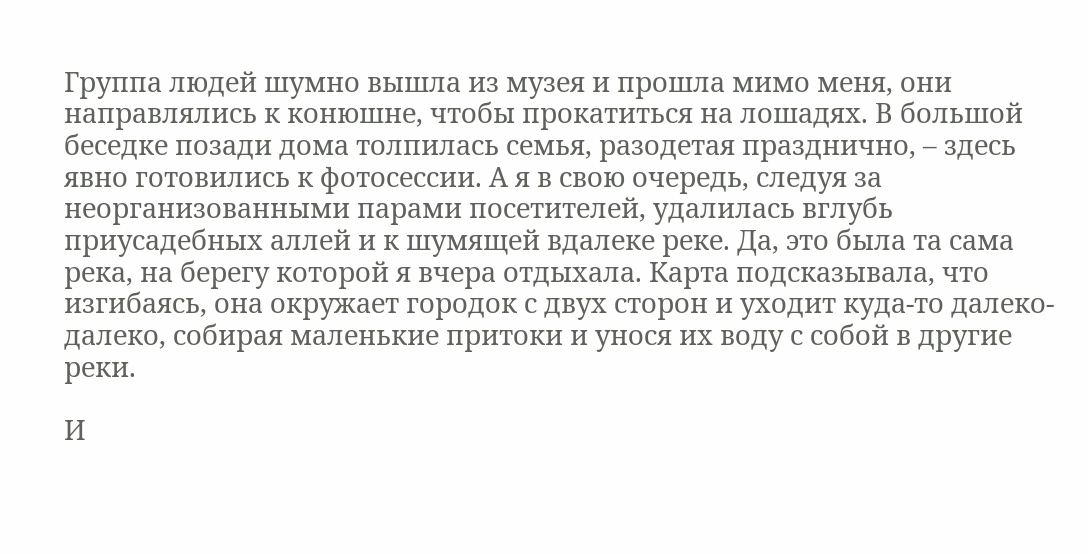Группа людей шумно вышла из музея и прошла мимо меня, они направлялись к конюшне, чтобы прокатиться на лошадях. В большой беседке позади дома толпилась семья, разодетая празднично, – здесь явно готовились к фотосессии. А я в свою очередь, следуя за неорганизованными парами посетителей, удалилась вглубь приусадебных аллей и к шумящей вдалеке реке. Да, это была та сама река, на берегу которой я вчера отдыхала. Карта подсказывала, что изгибаясь, она окружает городок с двух сторон и уходит куда-то далеко-далеко, собирая маленькие притоки и унося их воду с собой в другие реки.

И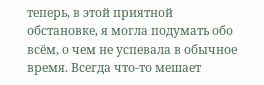теперь, в этой приятной обстановке, я могла подумать обо всём, о чем не успевала в обычное время. Всегда что-то мешает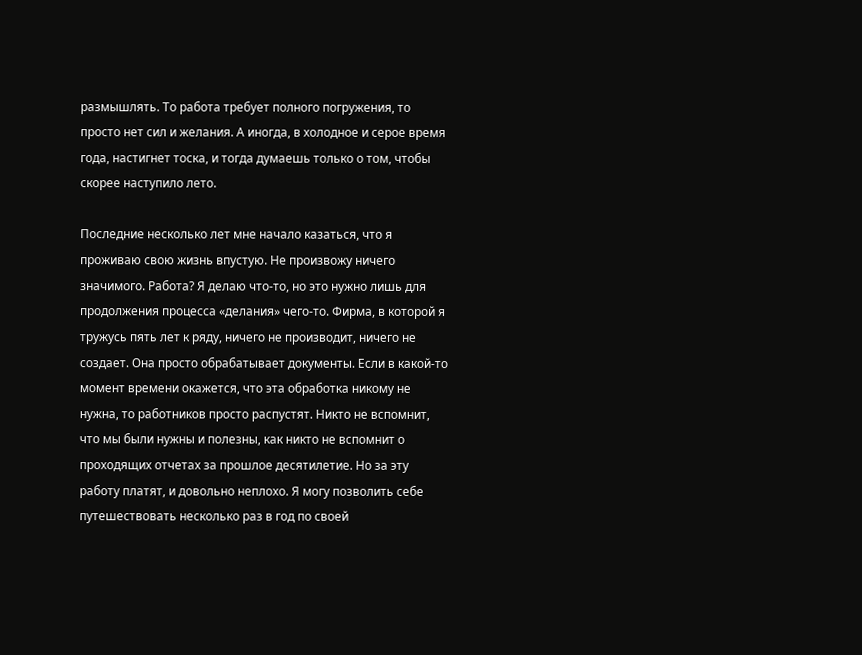размышлять. То работа требует полного погружения, то просто нет сил и желания. А иногда, в холодное и серое время года, настигнет тоска, и тогда думаешь только о том, чтобы скорее наступило лето.

Последние несколько лет мне начало казаться, что я проживаю свою жизнь впустую. Не произвожу ничего значимого. Работа? Я делаю что-то, но это нужно лишь для продолжения процесса «делания» чего-то. Фирма, в которой я тружусь пять лет к ряду, ничего не производит, ничего не создает. Она просто обрабатывает документы. Если в какой-то момент времени окажется, что эта обработка никому не нужна, то работников просто распустят. Никто не вспомнит, что мы были нужны и полезны, как никто не вспомнит о проходящих отчетах за прошлое десятилетие. Но за эту работу платят, и довольно неплохо. Я могу позволить себе путешествовать несколько раз в год по своей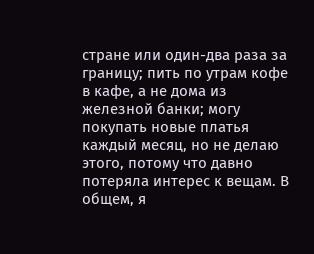стране или один-два раза за границу; пить по утрам кофе в кафе, а не дома из железной банки; могу покупать новые платья каждый месяц, но не делаю этого, потому что давно потеряла интерес к вещам. В общем, я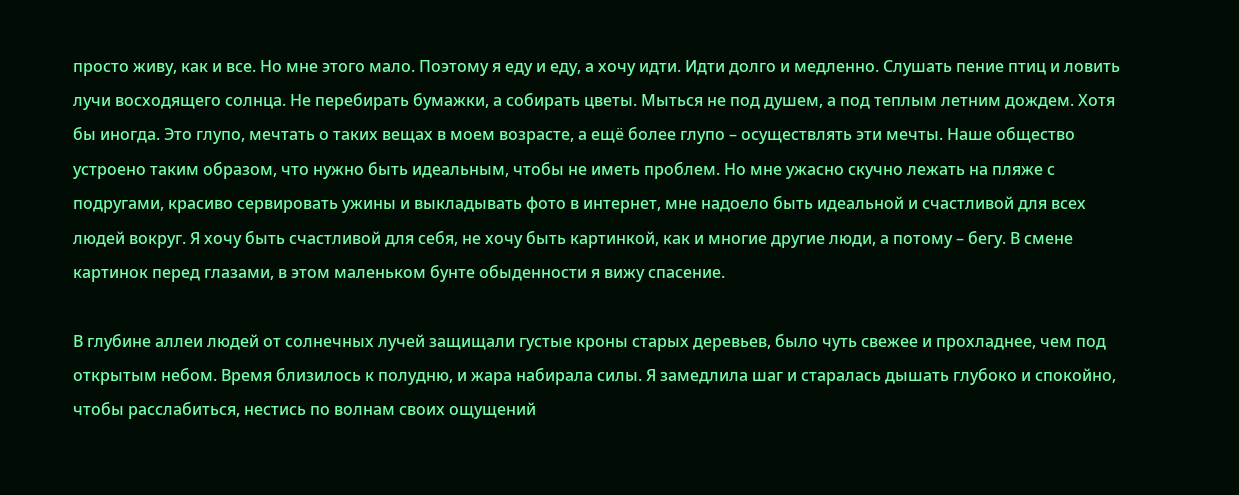просто живу, как и все. Но мне этого мало. Поэтому я еду и еду, а хочу идти. Идти долго и медленно. Слушать пение птиц и ловить лучи восходящего солнца. Не перебирать бумажки, а собирать цветы. Мыться не под душем, а под теплым летним дождем. Хотя бы иногда. Это глупо, мечтать о таких вещах в моем возрасте, а ещё более глупо – осуществлять эти мечты. Наше общество устроено таким образом, что нужно быть идеальным, чтобы не иметь проблем. Но мне ужасно скучно лежать на пляже с подругами, красиво сервировать ужины и выкладывать фото в интернет, мне надоело быть идеальной и счастливой для всех людей вокруг. Я хочу быть счастливой для себя, не хочу быть картинкой, как и многие другие люди, а потому – бегу. В смене картинок перед глазами, в этом маленьком бунте обыденности я вижу спасение.

В глубине аллеи людей от солнечных лучей защищали густые кроны старых деревьев, было чуть свежее и прохладнее, чем под открытым небом. Время близилось к полудню, и жара набирала силы. Я замедлила шаг и старалась дышать глубоко и спокойно, чтобы расслабиться, нестись по волнам своих ощущений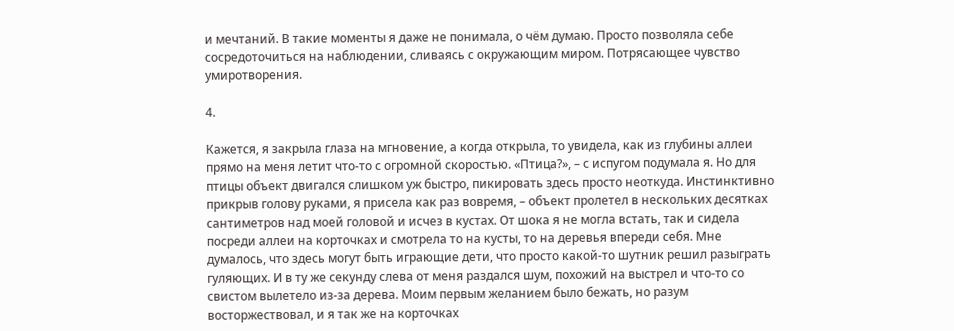и мечтаний. В такие моменты я даже не понимала, о чём думаю. Просто позволяла себе сосредоточиться на наблюдении, сливаясь с окружающим миром. Потрясающее чувство умиротворения.

4.

Кажется, я закрыла глаза на мгновение, а когда открыла, то увидела, как из глубины аллеи прямо на меня летит что-то с огромной скоростью. «Птица?», – с испугом подумала я. Но для птицы объект двигался слишком уж быстро, пикировать здесь просто неоткуда. Инстинктивно прикрыв голову руками, я присела как раз вовремя, – объект пролетел в нескольких десятках сантиметров над моей головой и исчез в кустах. От шока я не могла встать, так и сидела посреди аллеи на корточках и смотрела то на кусты, то на деревья впереди себя. Мне думалось, что здесь могут быть играющие дети, что просто какой-то шутник решил разыграть гуляющих. И в ту же секунду слева от меня раздался шум, похожий на выстрел и что-то со свистом вылетело из-за дерева. Моим первым желанием было бежать, но разум восторжествовал, и я так же на корточках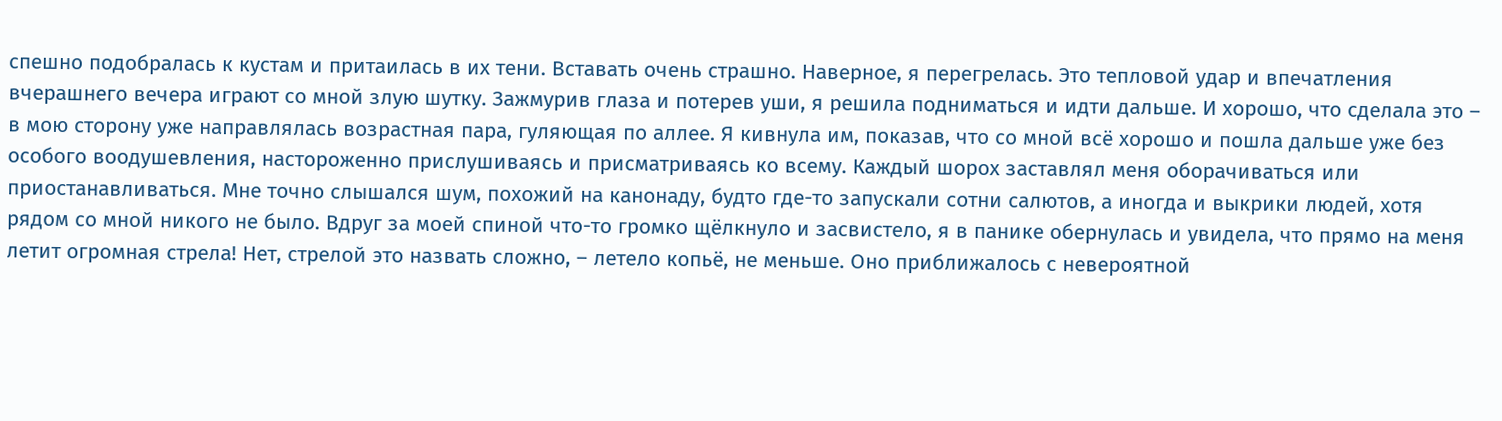спешно подобралась к кустам и притаилась в их тени. Вставать очень страшно. Наверное, я перегрелась. Это тепловой удар и впечатления вчерашнего вечера играют со мной злую шутку. Зажмурив глаза и потерев уши, я решила подниматься и идти дальше. И хорошо, что сделала это – в мою сторону уже направлялась возрастная пара, гуляющая по аллее. Я кивнула им, показав, что со мной всё хорошо и пошла дальше уже без особого воодушевления, настороженно прислушиваясь и присматриваясь ко всему. Каждый шорох заставлял меня оборачиваться или приостанавливаться. Мне точно слышался шум, похожий на канонаду, будто где-то запускали сотни салютов, а иногда и выкрики людей, хотя рядом со мной никого не было. Вдруг за моей спиной что-то громко щёлкнуло и засвистело, я в панике обернулась и увидела, что прямо на меня летит огромная стрела! Нет, стрелой это назвать сложно, – летело копьё, не меньше. Оно приближалось с невероятной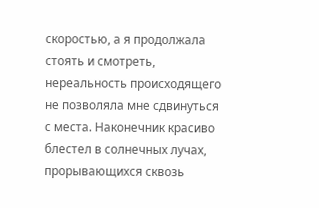скоростью, а я продолжала стоять и смотреть, нереальность происходящего не позволяла мне сдвинуться с места. Наконечник красиво блестел в солнечных лучах, прорывающихся сквозь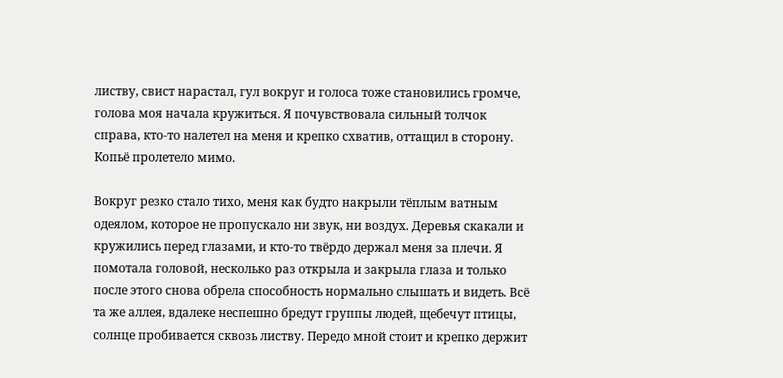листву, свист нарастал, гул вокруг и голоса тоже становились громче, голова моя начала кружиться. Я почувствовала сильный толчок справа, кто-то налетел на меня и крепко схватив, оттащил в сторону. Копьё пролетело мимо.

Вокруг резко стало тихо, меня как будто накрыли тёплым ватным одеялом, которое не пропускало ни звук, ни воздух. Деревья скакали и кружились перед глазами, и кто-то твёрдо держал меня за плечи. Я помотала головой, несколько раз открыла и закрыла глаза и только после этого снова обрела способность нормально слышать и видеть. Всё та же аллея, вдалеке неспешно бредут группы людей, щебечут птицы, солнце пробивается сквозь листву. Передо мной стоит и крепко держит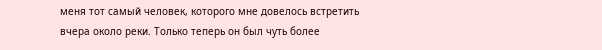меня тот самый человек, которого мне довелось встретить вчера около реки. Только теперь он был чуть более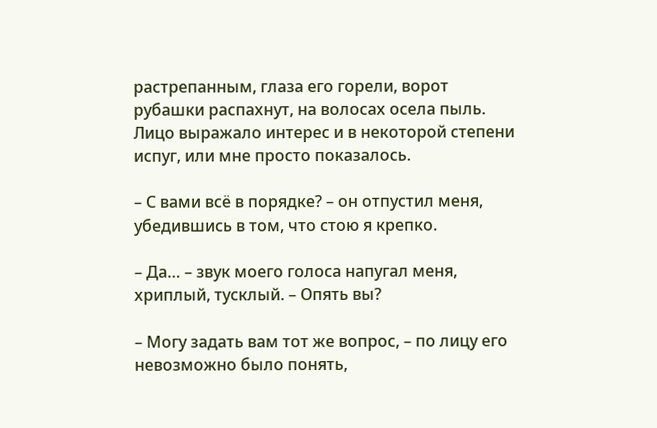растрепанным, глаза его горели, ворот рубашки распахнут, на волосах осела пыль. Лицо выражало интерес и в некоторой степени испуг, или мне просто показалось.

– С вами всё в порядке? – он отпустил меня, убедившись в том, что стою я крепко.

– Да… – звук моего голоса напугал меня, хриплый, тусклый. – Опять вы?

– Могу задать вам тот же вопрос, – по лицу его невозможно было понять,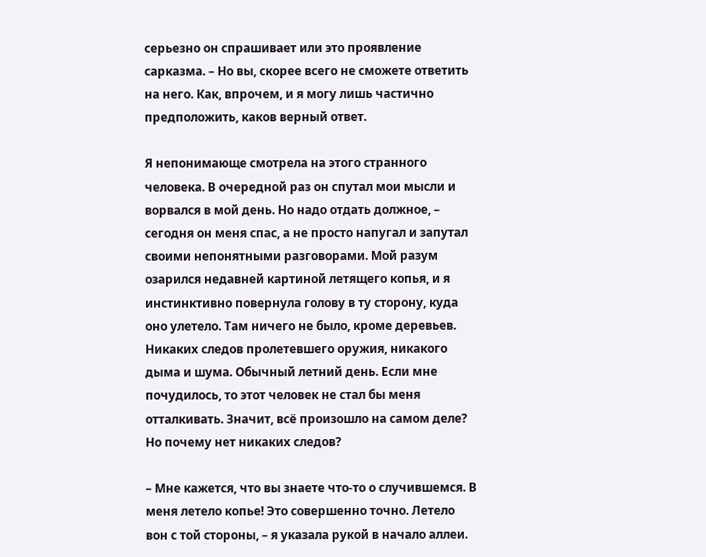серьезно он спрашивает или это проявление сарказма. – Но вы, скорее всего не сможете ответить на него. Как, впрочем, и я могу лишь частично предположить, каков верный ответ.

Я непонимающе смотрела на этого странного человека. В очередной раз он спутал мои мысли и ворвался в мой день. Но надо отдать должное, – сегодня он меня спас, а не просто напугал и запутал своими непонятными разговорами. Мой разум озарился недавней картиной летящего копья, и я инстинктивно повернула голову в ту сторону, куда оно улетело. Там ничего не было, кроме деревьев. Никаких следов пролетевшего оружия, никакого дыма и шума. Обычный летний день. Если мне почудилось, то этот человек не стал бы меня отталкивать. Значит, всё произошло на самом деле? Но почему нет никаких следов?

– Мне кажется, что вы знаете что-то о случившемся. В меня летело копье! Это совершенно точно. Летело вон с той стороны, – я указала рукой в начало аллеи.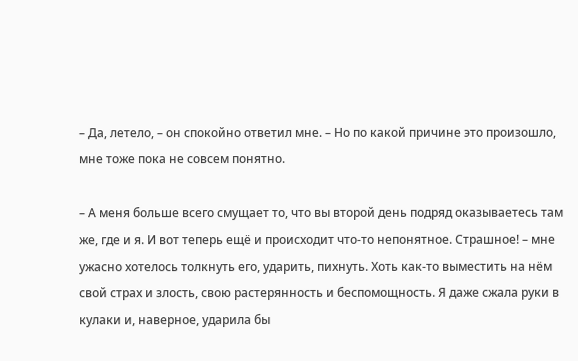– Да, летело, – он спокойно ответил мне. – Но по какой причине это произошло, мне тоже пока не совсем понятно.

– А меня больше всего смущает то, что вы второй день подряд оказываетесь там же, где и я. И вот теперь ещё и происходит что-то непонятное. Страшное! – мне ужасно хотелось толкнуть его, ударить, пихнуть. Хоть как-то выместить на нём свой страх и злость, свою растерянность и беспомощность. Я даже сжала руки в кулаки и, наверное, ударила бы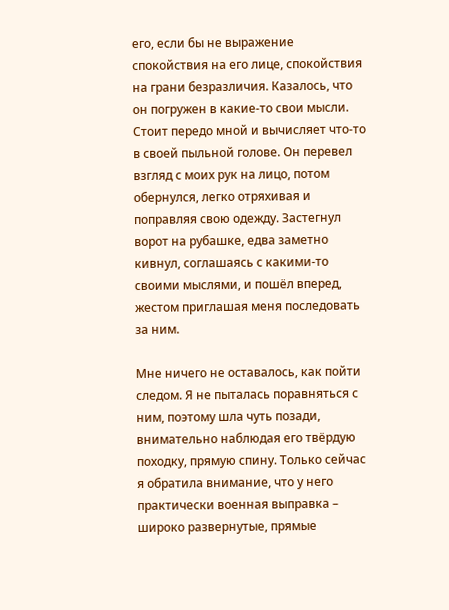его, если бы не выражение спокойствия на его лице, спокойствия на грани безразличия. Казалось, что он погружен в какие-то свои мысли. Стоит передо мной и вычисляет что-то в своей пыльной голове. Он перевел взгляд с моих рук на лицо, потом обернулся, легко отряхивая и поправляя свою одежду. Застегнул ворот на рубашке, едва заметно кивнул, соглашаясь с какими-то своими мыслями, и пошёл вперед, жестом приглашая меня последовать за ним.

Мне ничего не оставалось, как пойти следом. Я не пыталась поравняться с ним, поэтому шла чуть позади, внимательно наблюдая его твёрдую походку, прямую спину. Только сейчас я обратила внимание, что у него практически военная выправка – широко развернутые, прямые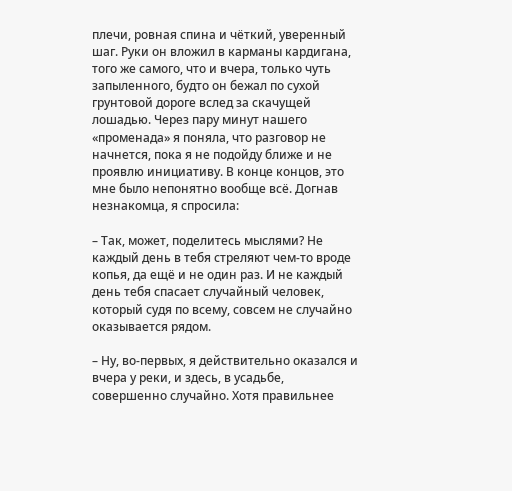плечи, ровная спина и чёткий, уверенный шаг. Руки он вложил в карманы кардигана, того же самого, что и вчера, только чуть запыленного, будто он бежал по сухой грунтовой дороге вслед за скачущей лошадью. Через пару минут нашего «променада» я поняла, что разговор не начнется, пока я не подойду ближе и не проявлю инициативу. В конце концов, это мне было непонятно вообще всё. Догнав незнакомца, я спросила:

– Так, может, поделитесь мыслями? Не каждый день в тебя стреляют чем-то вроде копья, да ещё и не один раз. И не каждый день тебя спасает случайный человек, который судя по всему, совсем не случайно оказывается рядом.

– Ну, во-первых, я действительно оказался и вчера у реки, и здесь, в усадьбе, совершенно случайно. Хотя правильнее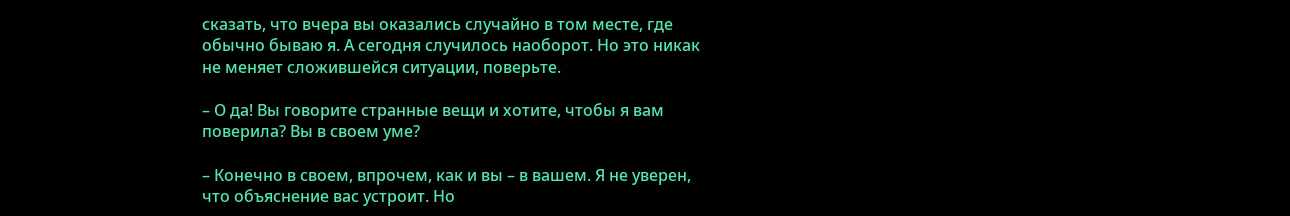сказать, что вчера вы оказались случайно в том месте, где обычно бываю я. А сегодня случилось наоборот. Но это никак не меняет сложившейся ситуации, поверьте.

– О да! Вы говорите странные вещи и хотите, чтобы я вам поверила? Вы в своем уме?

– Конечно в своем, впрочем, как и вы – в вашем. Я не уверен, что объяснение вас устроит. Но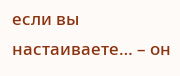если вы настаиваете… – он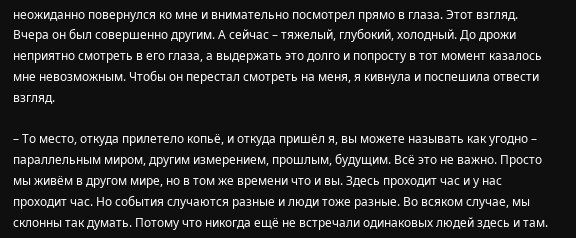неожиданно повернулся ко мне и внимательно посмотрел прямо в глаза. Этот взгляд. Вчера он был совершенно другим. А сейчас – тяжелый, глубокий, холодный. До дрожи неприятно смотреть в его глаза, а выдержать это долго и попросту в тот момент казалось мне невозможным. Чтобы он перестал смотреть на меня, я кивнула и поспешила отвести взгляд.

– То место, откуда прилетело копьё, и откуда пришёл я, вы можете называть как угодно – параллельным миром, другим измерением, прошлым, будущим. Всё это не важно. Просто мы живём в другом мире, но в том же времени что и вы. Здесь проходит час и у нас проходит час. Но события случаются разные и люди тоже разные. Во всяком случае, мы склонны так думать. Потому что никогда ещё не встречали одинаковых людей здесь и там.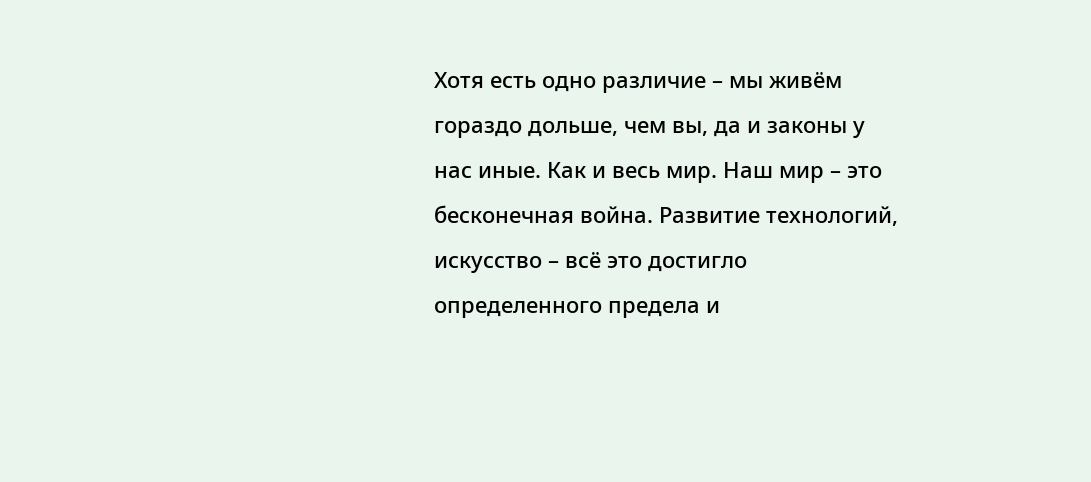Хотя есть одно различие – мы живём гораздо дольше, чем вы, да и законы у нас иные. Как и весь мир. Наш мир – это бесконечная война. Развитие технологий, искусство – всё это достигло определенного предела и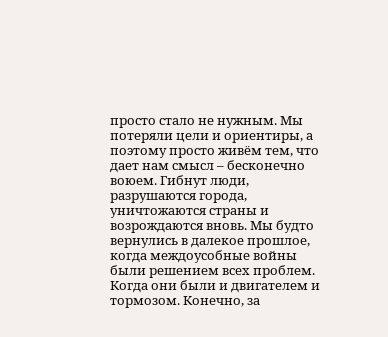просто стало не нужным. Мы потеряли цели и ориентиры, а поэтому просто живём тем, что дает нам смысл – бесконечно воюем. Гибнут люди, разрушаются города, уничтожаются страны и возрождаются вновь. Мы будто вернулись в далекое прошлое, когда междоусобные войны были решением всех проблем. Когда они были и двигателем и тормозом. Конечно, за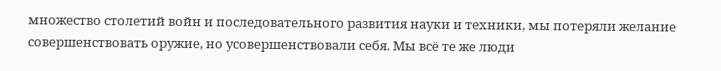множество столетий войн и последовательного развития науки и техники, мы потеряли желание совершенствовать оружие, но усовершенствовали себя. Мы всё те же люди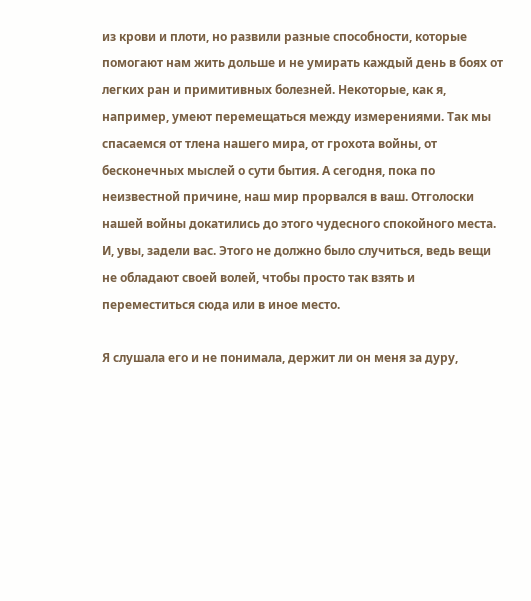из крови и плоти, но развили разные способности, которые помогают нам жить дольше и не умирать каждый день в боях от легких ран и примитивных болезней. Некоторые, как я, например, умеют перемещаться между измерениями. Так мы спасаемся от тлена нашего мира, от грохота войны, от бесконечных мыслей о сути бытия. А сегодня, пока по неизвестной причине, наш мир прорвался в ваш. Отголоски нашей войны докатились до этого чудесного спокойного места. И, увы, задели вас. Этого не должно было случиться, ведь вещи не обладают своей волей, чтобы просто так взять и переместиться сюда или в иное место.

Я слушала его и не понимала, держит ли он меня за дуру,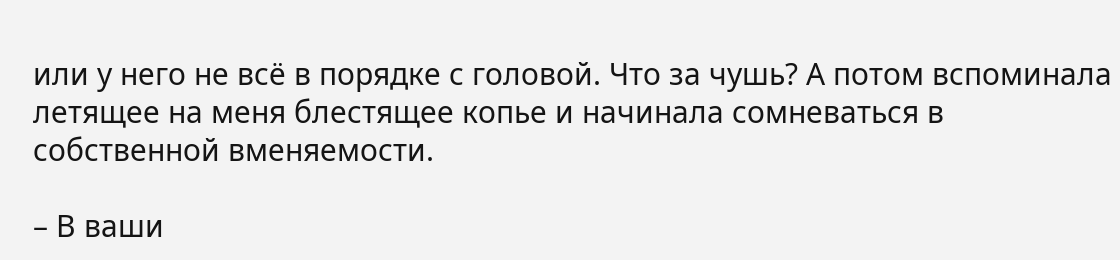или у него не всё в порядке с головой. Что за чушь? А потом вспоминала летящее на меня блестящее копье и начинала сомневаться в собственной вменяемости.

– В ваши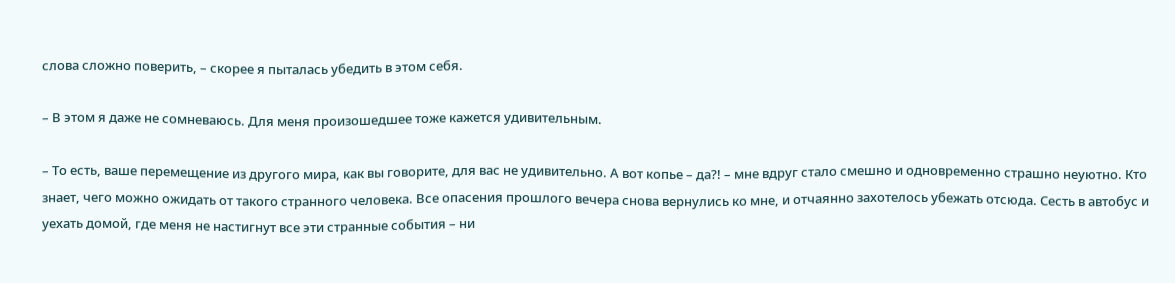слова сложно поверить, – скорее я пыталась убедить в этом себя.

– В этом я даже не сомневаюсь. Для меня произошедшее тоже кажется удивительным.

– То есть, ваше перемещение из другого мира, как вы говорите, для вас не удивительно. А вот копье – да?! – мне вдруг стало смешно и одновременно страшно неуютно. Кто знает, чего можно ожидать от такого странного человека. Все опасения прошлого вечера снова вернулись ко мне, и отчаянно захотелось убежать отсюда. Сесть в автобус и уехать домой, где меня не настигнут все эти странные события – ни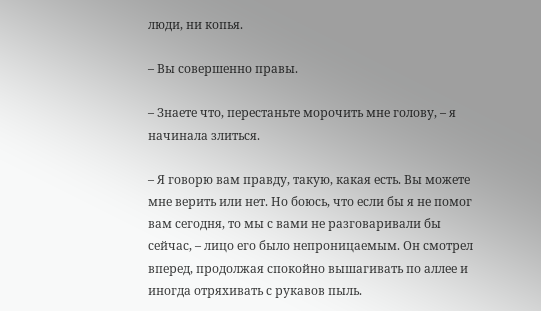люди, ни копья.

– Вы совершенно правы.

– Знаете что, перестаньте морочить мне голову, – я начинала злиться.

– Я говорю вам правду, такую, какая есть. Вы можете мне верить или нет. Но боюсь, что если бы я не помог вам сегодня, то мы с вами не разговаривали бы сейчас, – лицо его было непроницаемым. Он смотрел вперед, продолжая спокойно вышагивать по аллее и иногда отряхивать с рукавов пыль.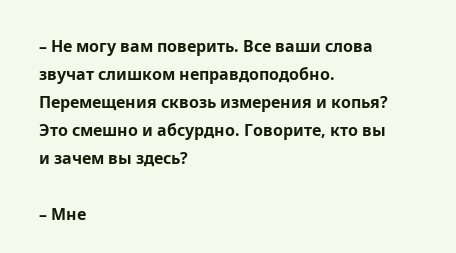– Не могу вам поверить. Все ваши слова звучат слишком неправдоподобно. Перемещения сквозь измерения и копья? Это смешно и абсурдно. Говорите, кто вы и зачем вы здесь?

– Мне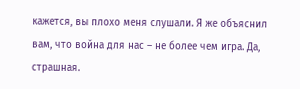кажется, вы плохо меня слушали. Я же объяснил вам, что война для нас – не более чем игра. Да, страшная.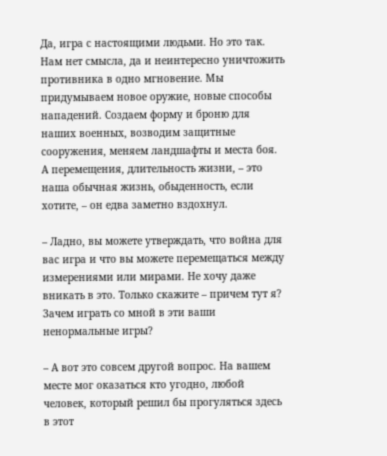Да, игра с настоящими людьми. Но это так. Нам нет смысла, да и неинтересно уничтожить противника в одно мгновение. Мы придумываем новое оружие, новые способы нападений. Создаем форму и броню для наших военных, возводим защитные сооружения, меняем ландшафты и места боя. А перемещения, длительность жизни, – это наша обычная жизнь, обыденность, если хотите, – он едва заметно вздохнул.

– Ладно, вы можете утверждать, что война для вас игра и что вы можете перемещаться между измерениями или мирами. Не хочу даже вникать в это. Только скажите – причем тут я? Зачем играть со мной в эти ваши ненормальные игры?

– А вот это совсем другой вопрос. На вашем месте мог оказаться кто угодно, любой человек, который решил бы прогуляться здесь в этот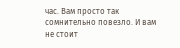час. Вам просто так сомнительно повезло. И вам не стоит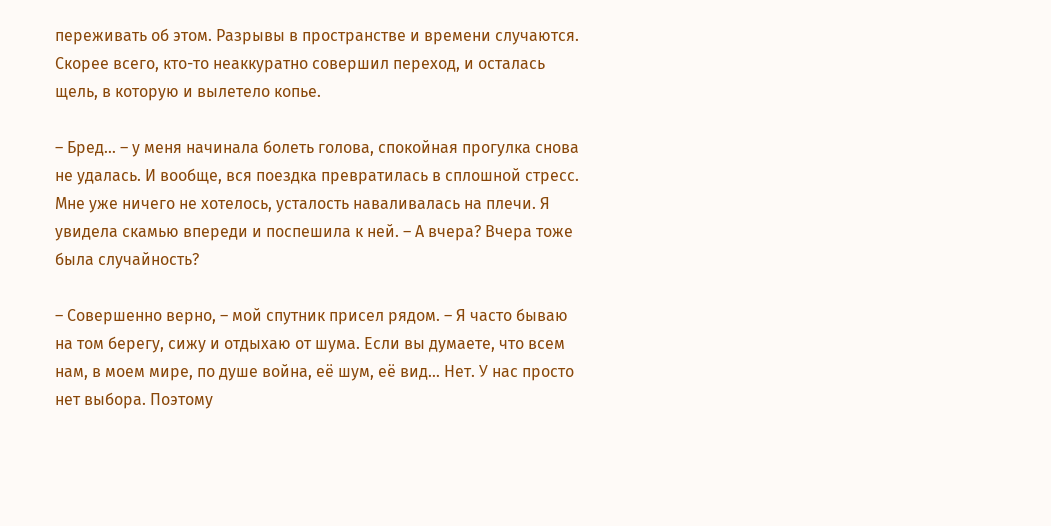переживать об этом. Разрывы в пространстве и времени случаются. Скорее всего, кто-то неаккуратно совершил переход, и осталась щель, в которую и вылетело копье.

– Бред… – у меня начинала болеть голова, спокойная прогулка снова не удалась. И вообще, вся поездка превратилась в сплошной стресс. Мне уже ничего не хотелось, усталость наваливалась на плечи. Я увидела скамью впереди и поспешила к ней. – А вчера? Вчера тоже была случайность?

– Совершенно верно, – мой спутник присел рядом. – Я часто бываю на том берегу, сижу и отдыхаю от шума. Если вы думаете, что всем нам, в моем мире, по душе война, её шум, её вид… Нет. У нас просто нет выбора. Поэтому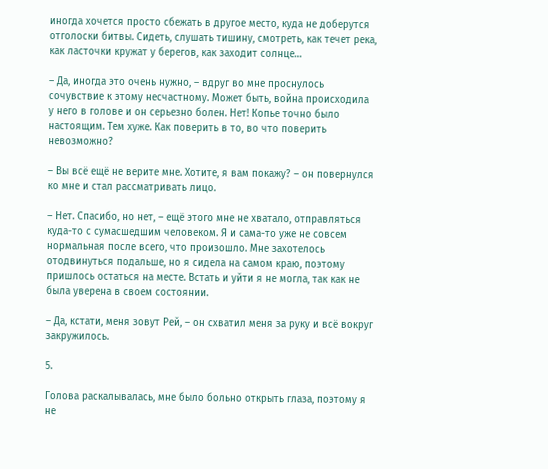иногда хочется просто сбежать в другое место, куда не доберутся отголоски битвы. Сидеть, слушать тишину, смотреть, как течет река, как ласточки кружат у берегов, как заходит солнце…

– Да, иногда это очень нужно, – вдруг во мне проснулось сочувствие к этому несчастному. Может быть, война происходила у него в голове и он серьезно болен. Нет! Копье точно было настоящим. Тем хуже. Как поверить в то, во что поверить невозможно?

– Вы всё ещё не верите мне. Хотите, я вам покажу? – он повернулся ко мне и стал рассматривать лицо.

– Нет. Спасибо, но нет, – ещё этого мне не хватало, отправляться куда-то с сумасшедшим человеком. Я и сама-то уже не совсем нормальная после всего, что произошло. Мне захотелось отодвинуться подальше, но я сидела на самом краю, поэтому пришлось остаться на месте. Встать и уйти я не могла, так как не была уверена в своем состоянии.

– Да, кстати, меня зовут Рей, – он схватил меня за руку и всё вокруг закружилось.

5.

Голова раскалывалась, мне было больно открыть глаза, поэтому я не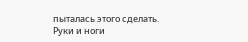пыталась этого сделать. Руки и ноги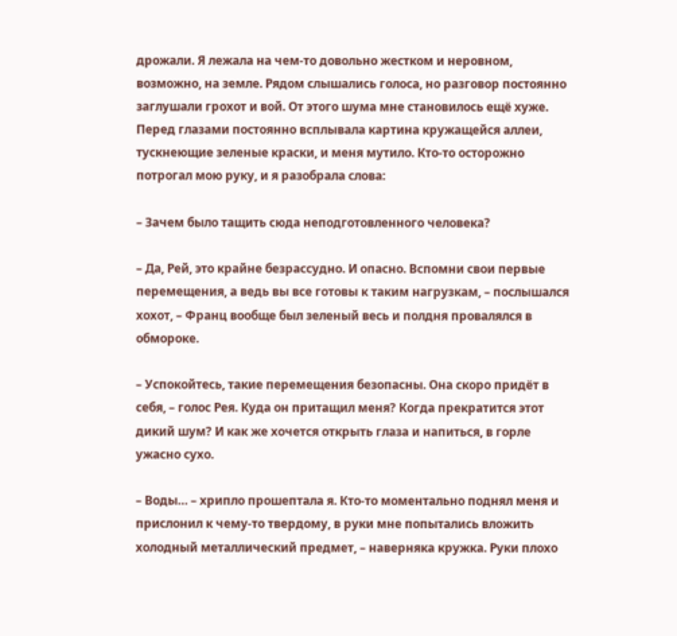дрожали. Я лежала на чем-то довольно жестком и неровном, возможно, на земле. Рядом слышались голоса, но разговор постоянно заглушали грохот и вой. От этого шума мне становилось ещё хуже. Перед глазами постоянно всплывала картина кружащейся аллеи, тускнеющие зеленые краски, и меня мутило. Кто-то осторожно потрогал мою руку, и я разобрала слова:

– Зачем было тащить сюда неподготовленного человека?

– Да, Рей, это крайне безрассудно. И опасно. Вспомни свои первые перемещения, а ведь вы все готовы к таким нагрузкам, – послышался хохот, – Франц вообще был зеленый весь и полдня провалялся в обмороке.

– Успокойтесь, такие перемещения безопасны. Она скоро придёт в себя, – голос Рея. Куда он притащил меня? Когда прекратится этот дикий шум? И как же хочется открыть глаза и напиться, в горле ужасно сухо.

– Воды… – хрипло прошептала я. Кто-то моментально поднял меня и прислонил к чему-то твердому, в руки мне попытались вложить холодный металлический предмет, – наверняка кружка. Руки плохо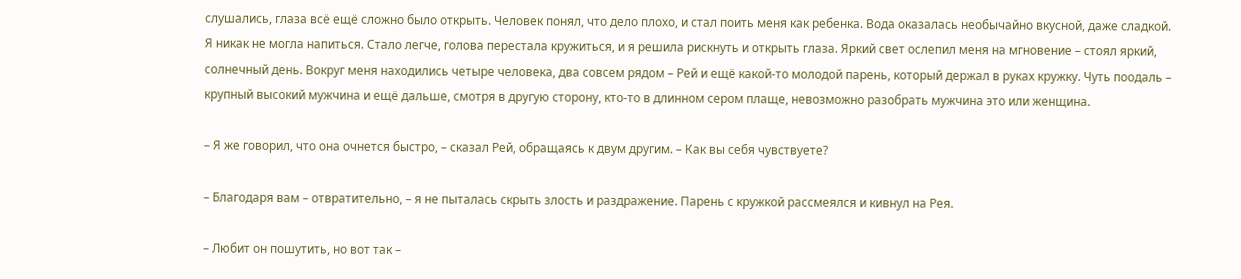слушались, глаза всё ещё сложно было открыть. Человек понял, что дело плохо, и стал поить меня как ребенка. Вода оказалась необычайно вкусной, даже сладкой. Я никак не могла напиться. Стало легче, голова перестала кружиться, и я решила рискнуть и открыть глаза. Яркий свет ослепил меня на мгновение – стоял яркий, солнечный день. Вокруг меня находились четыре человека, два совсем рядом – Рей и ещё какой-то молодой парень, который держал в руках кружку. Чуть поодаль – крупный высокий мужчина и ещё дальше, смотря в другую сторону, кто-то в длинном сером плаще, невозможно разобрать мужчина это или женщина.

– Я же говорил, что она очнется быстро, – сказал Рей, обращаясь к двум другим. – Как вы себя чувствуете?

– Благодаря вам – отвратительно, – я не пыталась скрыть злость и раздражение. Парень с кружкой рассмеялся и кивнул на Рея.

– Любит он пошутить, но вот так –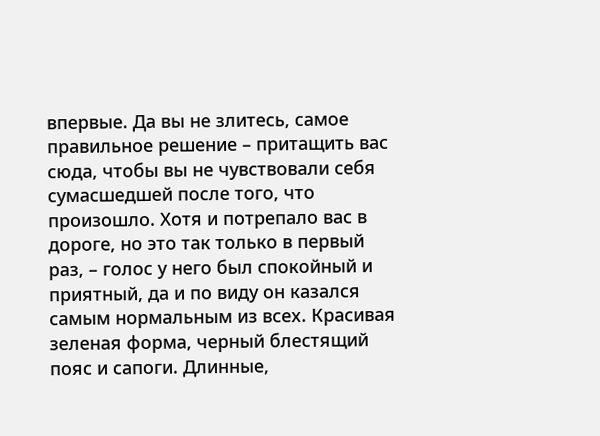впервые. Да вы не злитесь, самое правильное решение – притащить вас сюда, чтобы вы не чувствовали себя сумасшедшей после того, что произошло. Хотя и потрепало вас в дороге, но это так только в первый раз, – голос у него был спокойный и приятный, да и по виду он казался самым нормальным из всех. Красивая зеленая форма, черный блестящий пояс и сапоги. Длинные,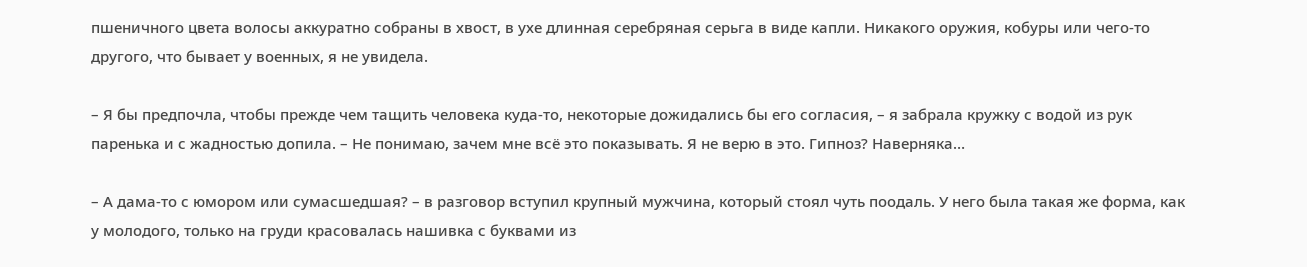пшеничного цвета волосы аккуратно собраны в хвост, в ухе длинная серебряная серьга в виде капли. Никакого оружия, кобуры или чего-то другого, что бывает у военных, я не увидела.

– Я бы предпочла, чтобы прежде чем тащить человека куда-то, некоторые дожидались бы его согласия, – я забрала кружку с водой из рук паренька и с жадностью допила. – Не понимаю, зачем мне всё это показывать. Я не верю в это. Гипноз? Наверняка…

– А дама-то с юмором или сумасшедшая? – в разговор вступил крупный мужчина, который стоял чуть поодаль. У него была такая же форма, как у молодого, только на груди красовалась нашивка с буквами из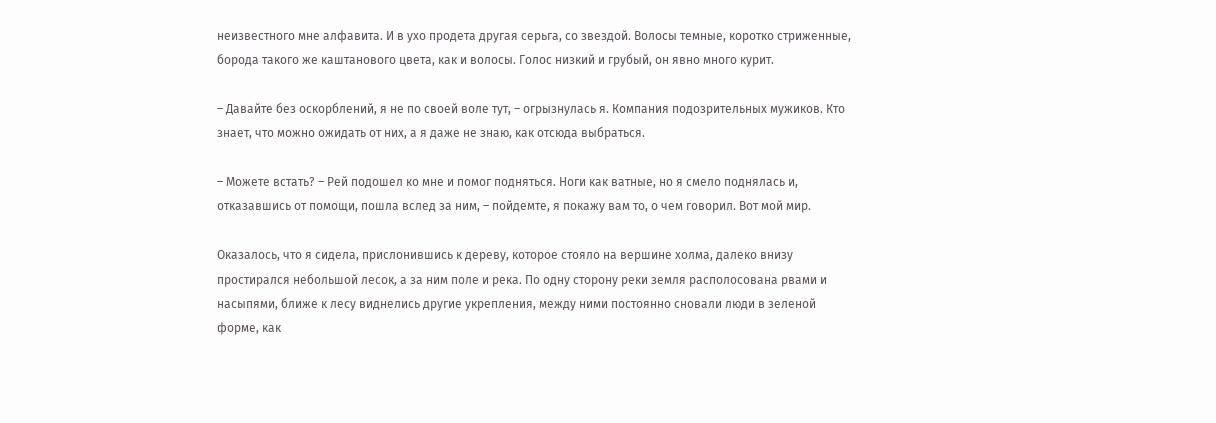неизвестного мне алфавита. И в ухо продета другая серьга, со звездой. Волосы темные, коротко стриженные, борода такого же каштанового цвета, как и волосы. Голос низкий и грубый, он явно много курит.

– Давайте без оскорблений, я не по своей воле тут, – огрызнулась я. Компания подозрительных мужиков. Кто знает, что можно ожидать от них, а я даже не знаю, как отсюда выбраться.

– Можете встать? – Рей подошел ко мне и помог подняться. Ноги как ватные, но я смело поднялась и, отказавшись от помощи, пошла вслед за ним, – пойдемте, я покажу вам то, о чем говорил. Вот мой мир.

Оказалось, что я сидела, прислонившись к дереву, которое стояло на вершине холма, далеко внизу простирался небольшой лесок, а за ним поле и река. По одну сторону реки земля располосована рвами и насыпями, ближе к лесу виднелись другие укрепления, между ними постоянно сновали люди в зеленой форме, как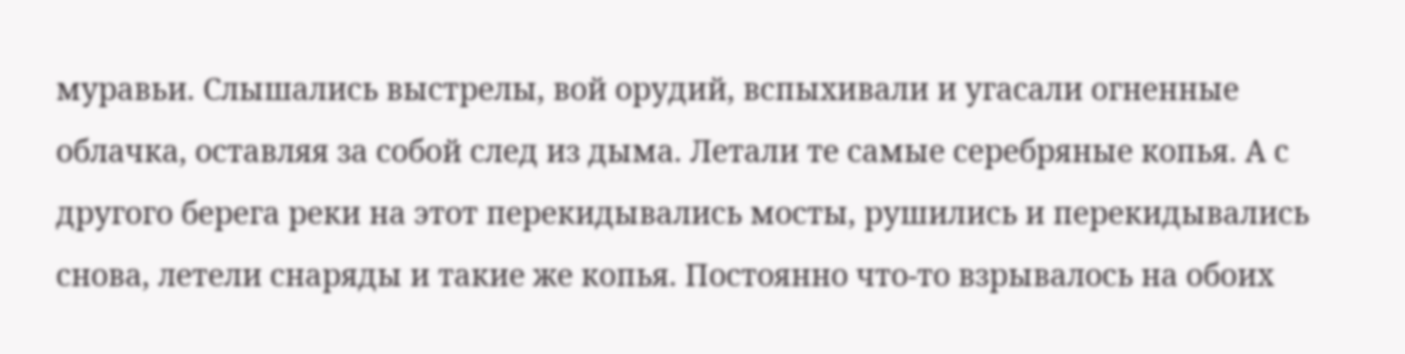муравьи. Слышались выстрелы, вой орудий, вспыхивали и угасали огненные облачка, оставляя за собой след из дыма. Летали те самые серебряные копья. А с другого берега реки на этот перекидывались мосты, рушились и перекидывались снова, летели снаряды и такие же копья. Постоянно что-то взрывалось на обоих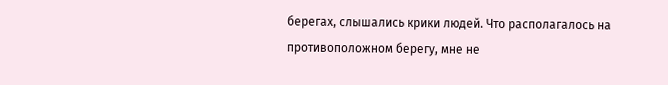берегах, слышались крики людей. Что располагалось на противоположном берегу, мне не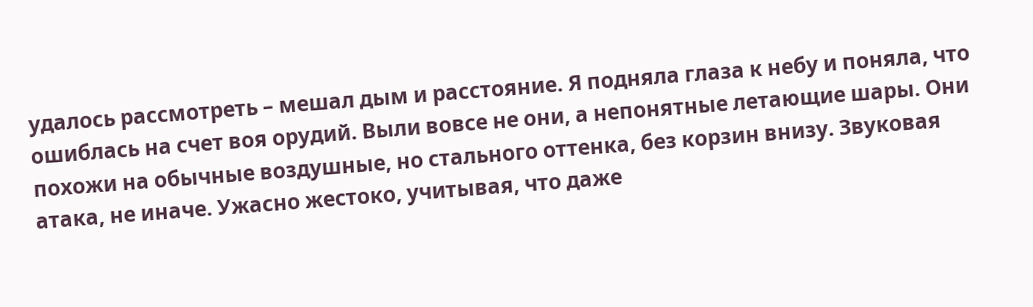удалось рассмотреть – мешал дым и расстояние. Я подняла глаза к небу и поняла, что ошиблась на счет воя орудий. Выли вовсе не они, а непонятные летающие шары. Они похожи на обычные воздушные, но стального оттенка, без корзин внизу. Звуковая атака, не иначе. Ужасно жестоко, учитывая, что даже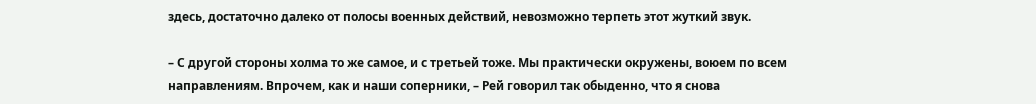здесь, достаточно далеко от полосы военных действий, невозможно терпеть этот жуткий звук.

– С другой стороны холма то же самое, и с третьей тоже. Мы практически окружены, воюем по всем направлениям. Впрочем, как и наши соперники, – Рей говорил так обыденно, что я снова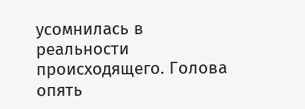усомнилась в реальности происходящего. Голова опять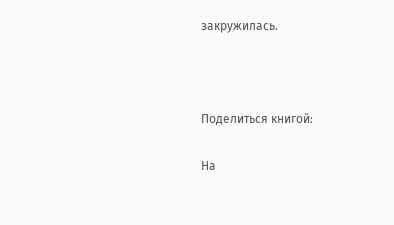закружилась.



Поделиться книгой:

На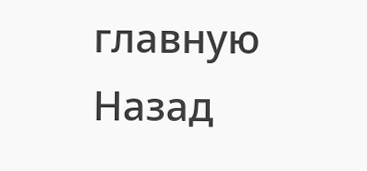главную
Назад